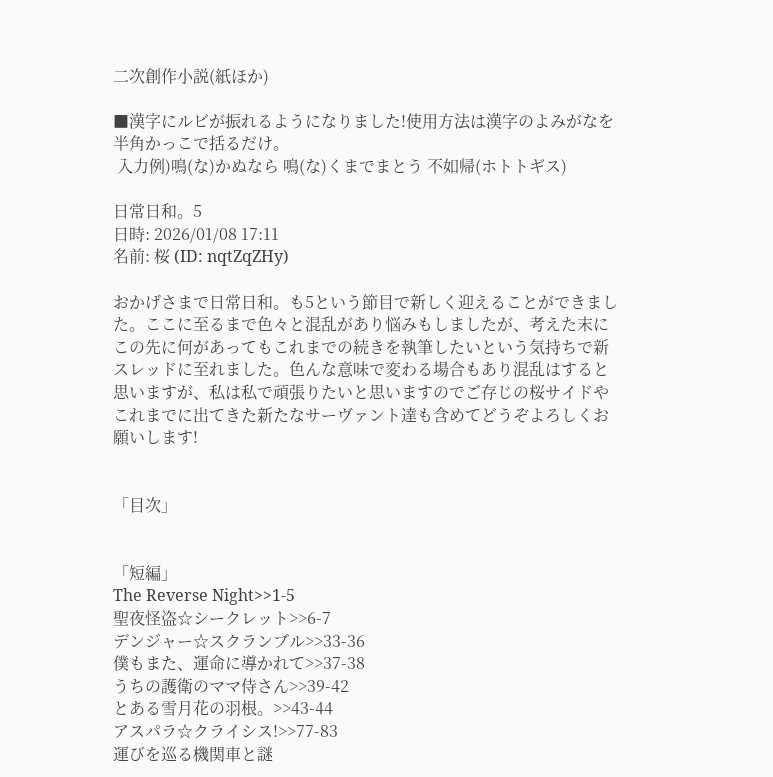二次創作小説(紙ほか)

■漢字にルビが振れるようになりました!使用方法は漢字のよみがなを半角かっこで括るだけ。
 入力例)鳴(な)かぬなら 鳴(な)くまでまとう 不如帰(ホトトギス)

日常日和。5
日時: 2026/01/08 17:11
名前: 桜 (ID: nqtZqZHy)

おかげさまで日常日和。も5という節目で新しく迎えることができました。ここに至るまで色々と混乱があり悩みもしましたが、考えた末にこの先に何があってもこれまでの続きを執筆したいという気持ちで新スレッドに至れました。色んな意味で変わる場合もあり混乱はすると思いますが、私は私で頑張りたいと思いますのでご存じの桜サイドやこれまでに出てきた新たなサーヴァント達も含めてどうぞよろしくお願いします!


「目次」


「短編」
The Reverse Night>>1-5
聖夜怪盗☆シークレット>>6-7
デンジャー☆スクランブル>>33-36
僕もまた、運命に導かれて>>37-38
うちの護衛のママ侍さん>>39-42
とある雪月花の羽根。>>43-44
アスパラ☆クライシス!>>77-83
運びを巡る機関車と謎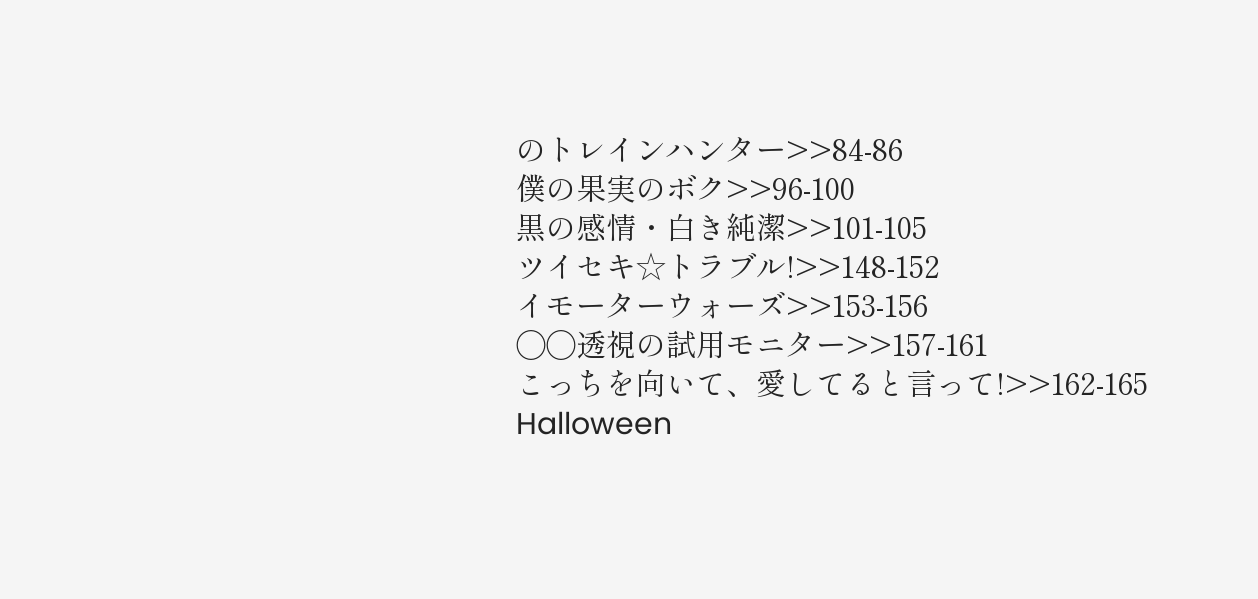のトレインハンター>>84-86
僕の果実のボク>>96-100
黒の感情・白き純潔>>101-105
ツイセキ☆トラブル!>>148-152
イモーターウォーズ>>153-156
◯◯透視の試用モニター>>157-161
こっちを向いて、愛してると言って!>>162-165
Halloween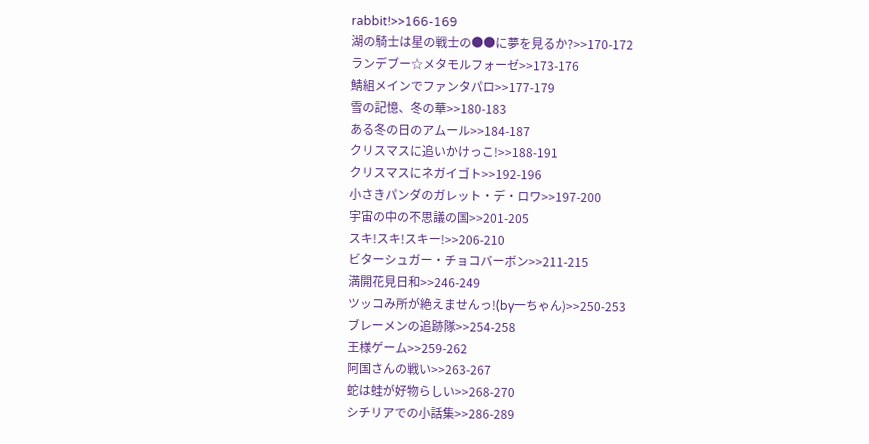rabbit!>>166-169
湖の騎士は星の戦士の●●に夢を見るか?>>170-172
ランデブー☆メタモルフォーゼ>>173-176
鯖組メインでファンタパロ>>177-179
雪の記憶、冬の華>>180-183
ある冬の日のアムール>>184-187
クリスマスに追いかけっこ!>>188-191
クリスマスにネガイゴト>>192-196
小さきパンダのガレット・デ・ロワ>>197-200
宇宙の中の不思議の国>>201-205
スキ!スキ!スキー!>>206-210
ビターシュガー・チョコバーボン>>211-215
満開花見日和>>246-249
ツッコみ所が絶えませんっ!(by一ちゃん)>>250-253
ブレーメンの追跡隊>>254-258
王様ゲーム>>259-262
阿国さんの戦い>>263-267
蛇は蛙が好物らしい>>268-270
シチリアでの小話集>>286-289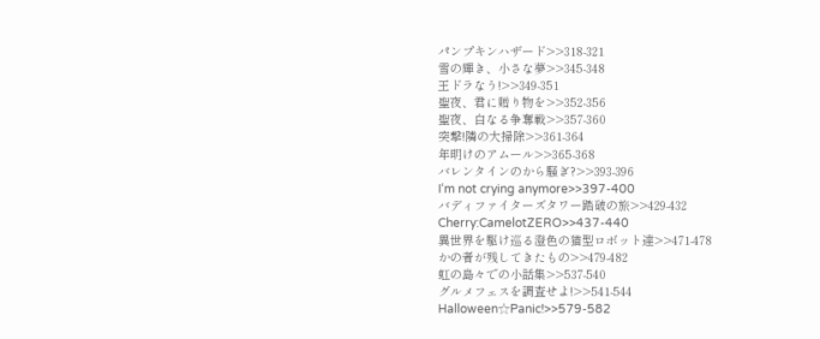パンプキンハザード>>318-321
雪の輝き、小さな夢>>345-348
王ドラなう!>>349-351
聖夜、君に贈り物を>>352-356
聖夜、白なる争奪戦>>357-360
突撃!隣の大掃除>>361-364
年明けのアムール>>365-368
バレンタインのから騒ぎ?>>393-396
I‘m not crying anymore>>397-400
バディファイターズタワー踏破の旅>>429-432
Cherry:CamelotZERO>>437-440
異世界を駆け巡る澄色の猫型ロボット達>>471-478
かの者が残してきたもの>>479-482
虹の島々での小話集>>537-540
グルメフェスを調査せよ!>>541-544
Halloween☆Panic!>>579-582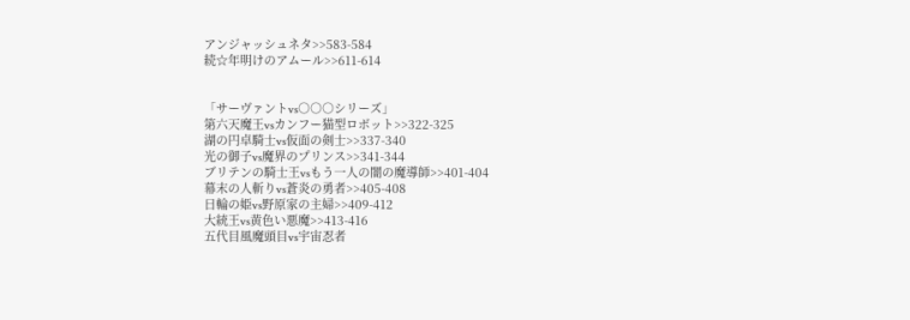アンジャッシュネタ>>583-584
続☆年明けのアムール>>611-614


「サーヴァントvs○○○シリーズ」
第六天魔王vsカンフー猫型ロボット>>322-325
湖の円卓騎士vs仮面の剣士>>337-340
光の御子vs魔界のプリンス>>341-344
ブリテンの騎士王vsもう一人の闇の魔導師>>401-404
幕末の人斬りvs蒼炎の勇者>>405-408
日輪の姫vs野原家の主婦>>409-412
大統王vs黄色い悪魔>>413-416
五代目風魔頭目vs宇宙忍者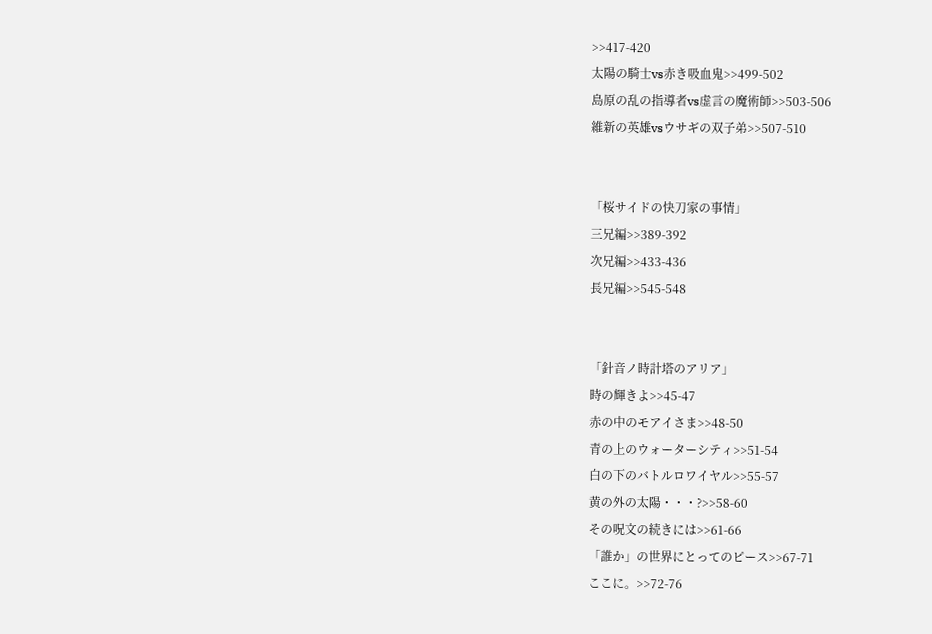>>417-420
太陽の騎士vs赤き吸血鬼>>499-502
島原の乱の指導者vs虚言の魔術師>>503-506
維新の英雄vsウサギの双子弟>>507-510


「桜サイドの快刀家の事情」
三兄編>>389-392
次兄編>>433-436
長兄編>>545-548


「針音ノ時計塔のアリア」
時の輝きよ>>45-47
赤の中のモアイさま>>48-50
青の上のウォーターシティ>>51-54
白の下のバトルロワイヤル>>55-57
黄の外の太陽・・・?>>58-60
その呪文の続きには>>61-66
「誰か」の世界にとってのピース>>67-71
ここに。>>72-76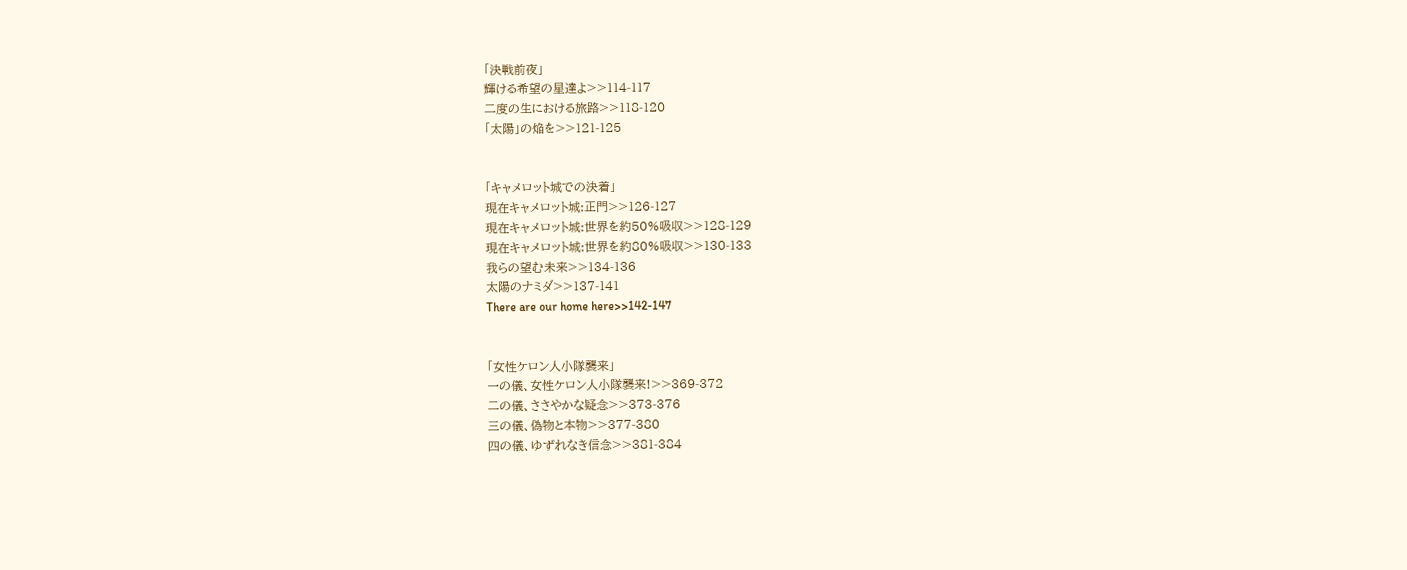「決戦前夜」
輝ける希望の星達よ>>114-117
二度の生における旅路>>118-120
「太陽」の焔を>>121-125


「キャメロット城での決着」
現在キャメロット城:正門>>126-127
現在キャメロット城:世界を約50%吸収>>128-129
現在キャメロット城:世界を約80%吸収>>130-133
我らの望む未来>>134-136
太陽のナミダ>>137-141
There are our home here>>142-147


「女性ケロン人小隊襲来」
一の儀、女性ケロン人小隊襲来!>>369-372
二の儀、ささやかな疑念>>373-376
三の儀、偽物と本物>>377-380
四の儀、ゆずれなき信念>>381-384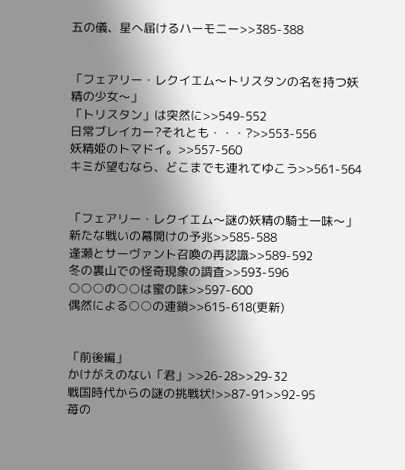五の儀、星へ届けるハーモニー>>385-388


「フェアリー・レクイエム〜トリスタンの名を持つ妖精の少女〜」
「トリスタン」は突然に>>549-552
日常ブレイカー?それとも・・・?>>553-556
妖精姫のトマドイ。>>557-560
キミが望むなら、どこまでも連れてゆこう>>561-564


「フェアリー・レクイエム〜謎の妖精の騎士一味〜」
新たな戦いの幕開けの予兆>>585-588
逢瀬とサーヴァント召喚の再認識>>589-592
冬の裏山での怪奇現象の調査>>593-596
○○○の○○は蜜の味>>597-600
偶然による○○の連鎖>>615-618(更新)


「前後編」
かけがえのない「君」>>26-28>>29-32
戦国時代からの謎の挑戦状!>>87-91>>92-95
苺の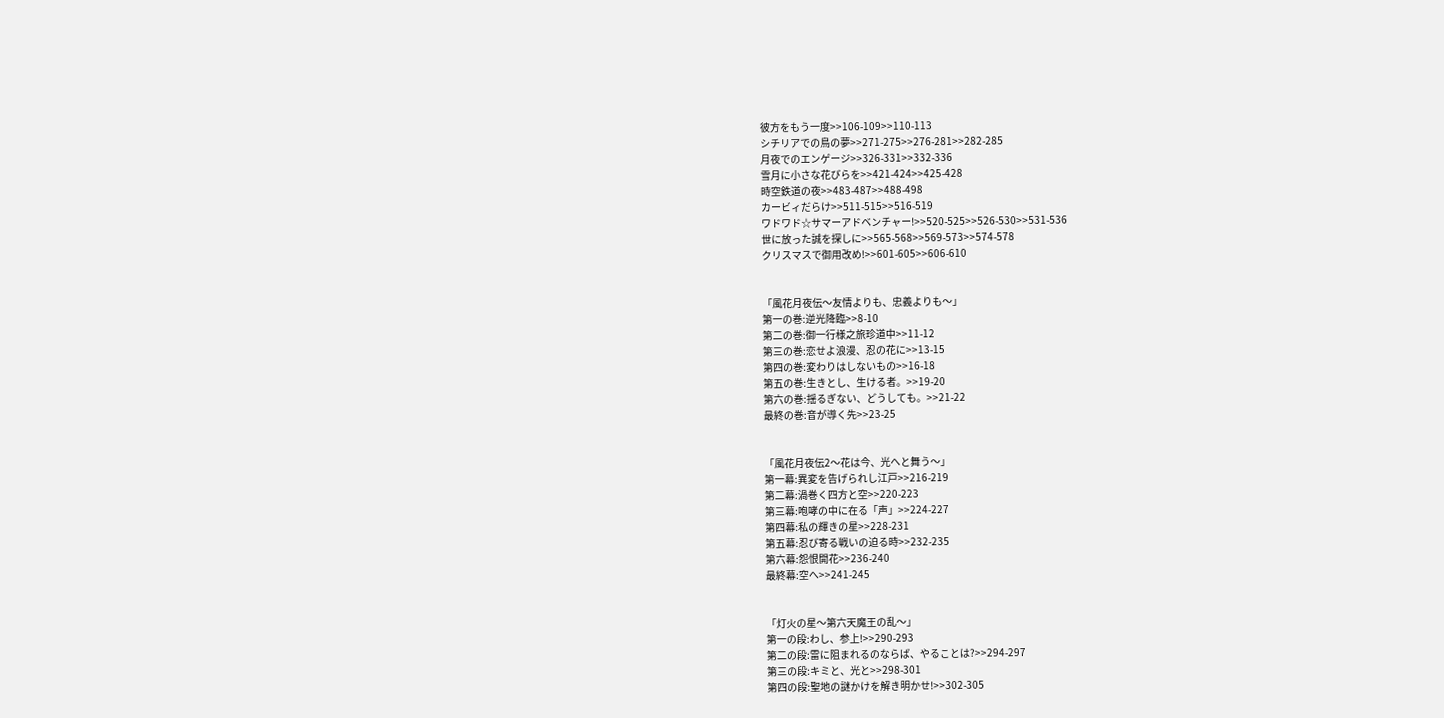彼方をもう一度>>106-109>>110-113
シチリアでの鳥の夢>>271-275>>276-281>>282-285
月夜でのエンゲージ>>326-331>>332-336
雪月に小さな花びらを>>421-424>>425-428
時空鉄道の夜>>483-487>>488-498
カービィだらけ>>511-515>>516-519
ワドワド☆サマーアドベンチャー!>>520-525>>526-530>>531-536
世に放った誠を探しに>>565-568>>569-573>>574-578
クリスマスで御用改め!>>601-605>>606-610


「風花月夜伝〜友情よりも、忠義よりも〜」
第一の巻:逆光降臨>>8-10
第二の巻:御一行様之旅珍道中>>11-12
第三の巻:恋せよ浪漫、忍の花に>>13-15
第四の巻:変わりはしないもの>>16-18
第五の巻:生きとし、生ける者。>>19-20
第六の巻:揺るぎない、どうしても。>>21-22
最終の巻:音が導く先>>23-25


「風花月夜伝2〜花は今、光へと舞う〜」
第一幕:異変を告げられし江戸>>216-219
第二幕:渦巻く四方と空>>220-223
第三幕:咆哮の中に在る「声」>>224-227
第四幕:私の輝きの星>>228-231
第五幕:忍び寄る戦いの迫る時>>232-235
第六幕:怨恨開花>>236-240
最終幕:空へ>>241-245


「灯火の星〜第六天魔王の乱〜」
第一の段:わし、参上!>>290-293
第二の段:雷に阻まれるのならば、やることは?>>294-297
第三の段:キミと、光と>>298-301
第四の段:聖地の謎かけを解き明かせ!>>302-305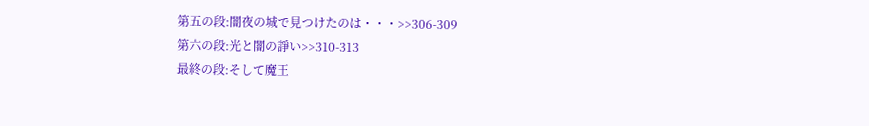第五の段:闇夜の城で見つけたのは・・・>>306-309
第六の段:光と闇の諍い>>310-313
最終の段:そして魔王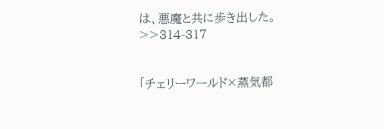は、悪魔と共に歩き出した。>>314-317


「チェリーワールド×蒸気都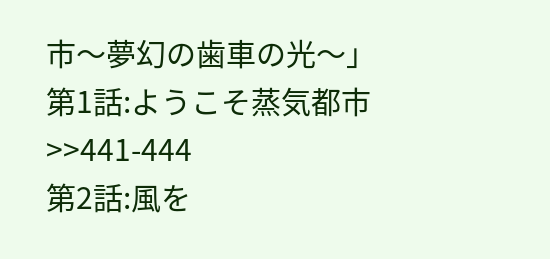市〜夢幻の歯車の光〜」
第1話:ようこそ蒸気都市>>441-444
第2話:風を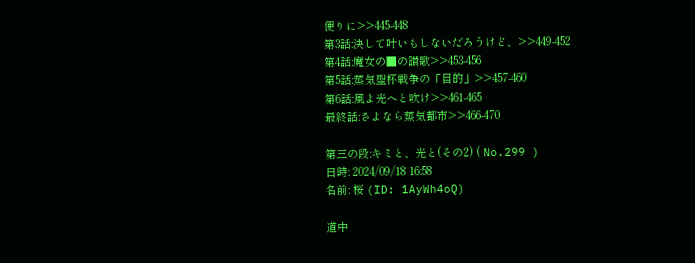便りに>>445-448
第3話:決して叶いもしないだろうけど、>>449-452
第4話:魔女の■の讃歌>>453-456
第5話:蒸気聖杯戦争の「目的」>>457-460
第6話:風よ光へと吹け>>461-465
最終話:さよなら蒸気都市>>466-470

第三の段:キミと、光と(その2) ( No.299 )
日時: 2024/09/18 16:58
名前: 桜 (ID: 1AyWh4oQ)

道中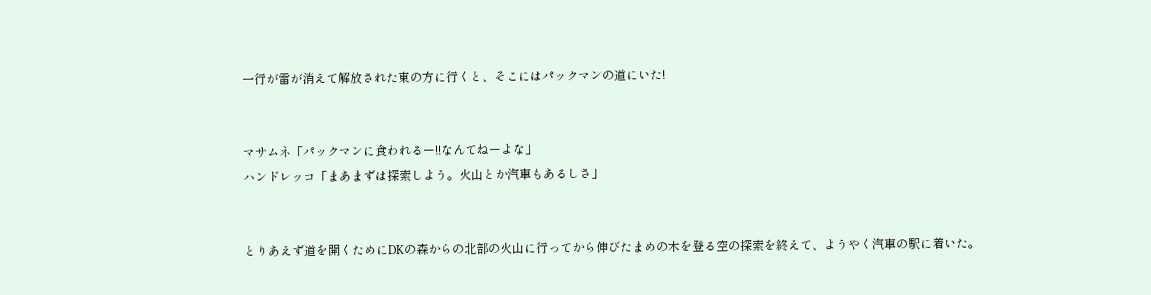一行が雷が消えて解放された東の方に行くと、そこにはパックマンの道にいた!


マサムネ「パックマンに食われるー!!なんてねーよな」
ハンドレッコ「まあまずは探索しよう。火山とか汽車もあるしさ」


とりあえず道を開くためにDKの森からの北部の火山に行ってから伸びたまめの木を登る空の探索を終えて、ようやく汽車の駅に着いた。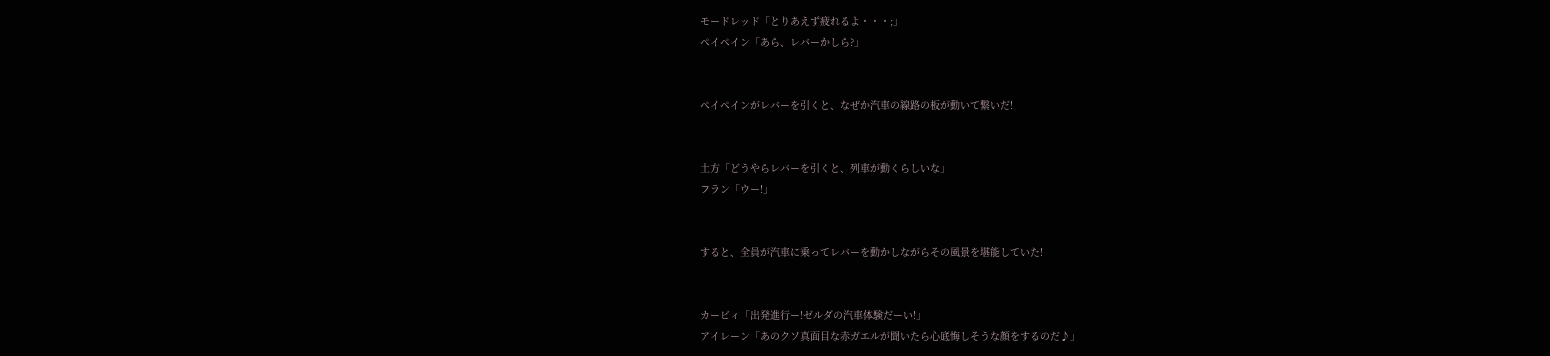モードレッド「とりあえず疲れるよ・・・;」
ペイペイン「あら、レバーかしら?」


ペイペインがレバーを引くと、なぜか汽車の線路の板が動いて繋いだ!


土方「どうやらレバーを引くと、列車が動くらしいな」
フラン「ウー!」


すると、全員が汽車に乗ってレバーを動かしながらその風景を堪能していた!


カービィ「出発進行ー!ゼルダの汽車体験だーい!」
アイレーン「あのクソ真面目な赤ガエルが聞いたら心底悔しそうな顔をするのだ♪」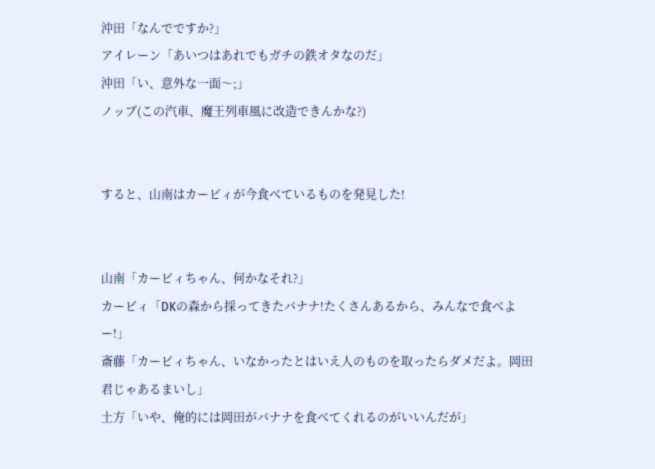沖田「なんでですか?」
アイレーン「あいつはあれでもガチの鉄オタなのだ」
沖田「い、意外な一面〜;」
ノッブ(この汽車、魔王列車風に改造できんかな?)


すると、山南はカービィが今食べているものを発見した!


山南「カービィちゃん、何かなそれ?」
カービィ「DKの森から採ってきたバナナ!たくさんあるから、みんなで食べよー!」
斎藤「カービィちゃん、いなかったとはいえ人のものを取ったらダメだよ。岡田君じゃあるまいし」
土方「いや、俺的には岡田がバナナを食べてくれるのがいいんだが」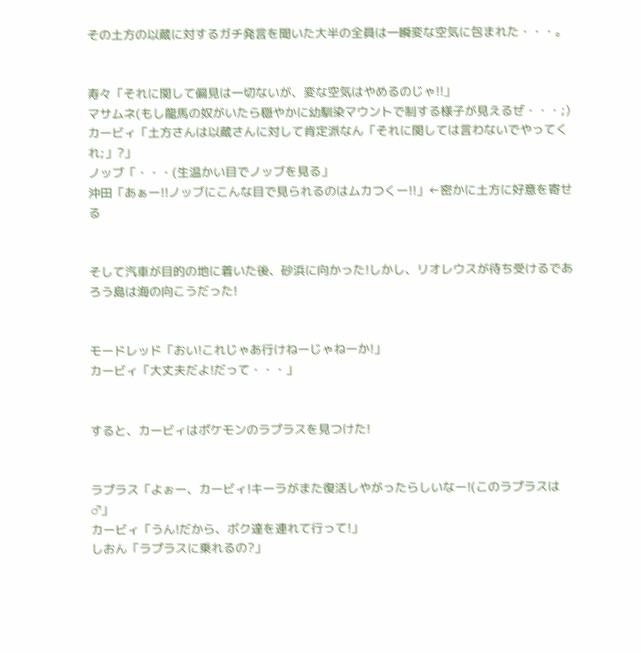その土方の以蔵に対するガチ発言を聞いた大半の全員は一瞬変な空気に包まれた・・・。


寿々「それに関して偏見は一切ないが、変な空気はやめるのじゃ!!」
マサムネ(もし龍馬の奴がいたら穏やかに幼馴染マウントで制する様子が見えるぜ・・・;)
カービィ「土方さんは以蔵さんに対して肯定派なん「それに関しては言わないでやってくれ;」?」
ノッブ「・・・(生温かい目でノッブを見る」
沖田「あぁー!!ノッブにこんな目で見られるのはムカつくー!!」←密かに土方に好意を寄せる


そして汽車が目的の地に着いた後、砂浜に向かった!しかし、リオレウスが待ち受けるであろう島は海の向こうだった!


モードレッド「おい!これじゃあ行けねーじゃねーか!」
カービィ「大丈夫だよ!だって・・・」


すると、カービィはポケモンのラプラスを見つけた!


ラプラス「よぉー、カービィ!キーラがまた復活しやがったらしいなー!(このラプラスは♂」
カービィ「うん!だから、ボク達を連れて行って!」
しおん「ラプラスに乗れるの?」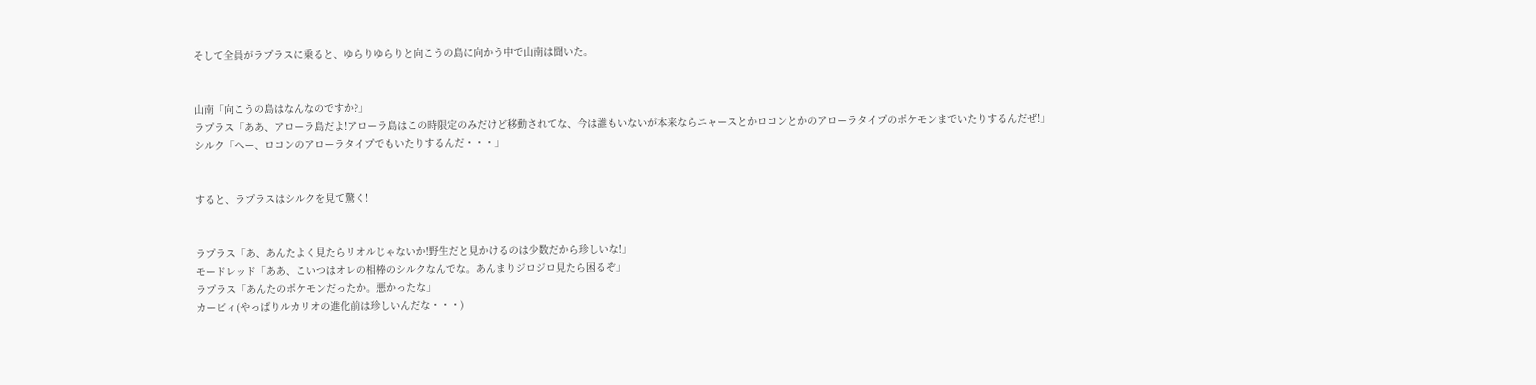そして全員がラプラスに乗ると、ゆらりゆらりと向こうの島に向かう中で山南は聞いた。


山南「向こうの島はなんなのですか?」
ラプラス「ああ、アローラ島だよ!アローラ島はこの時限定のみだけど移動されてな、今は誰もいないが本来ならニャースとかロコンとかのアローラタイプのポケモンまでいたりするんだぜ!」
シルク「へー、ロコンのアローラタイプでもいたりするんだ・・・」


すると、ラプラスはシルクを見て驚く!


ラプラス「あ、あんたよく見たらリオルじゃないか!野生だと見かけるのは少数だから珍しいな!」
モードレッド「ああ、こいつはオレの相棒のシルクなんでな。あんまりジロジロ見たら困るぞ」
ラプラス「あんたのポケモンだったか。悪かったな」
カービィ(やっぱりルカリオの進化前は珍しいんだな・・・)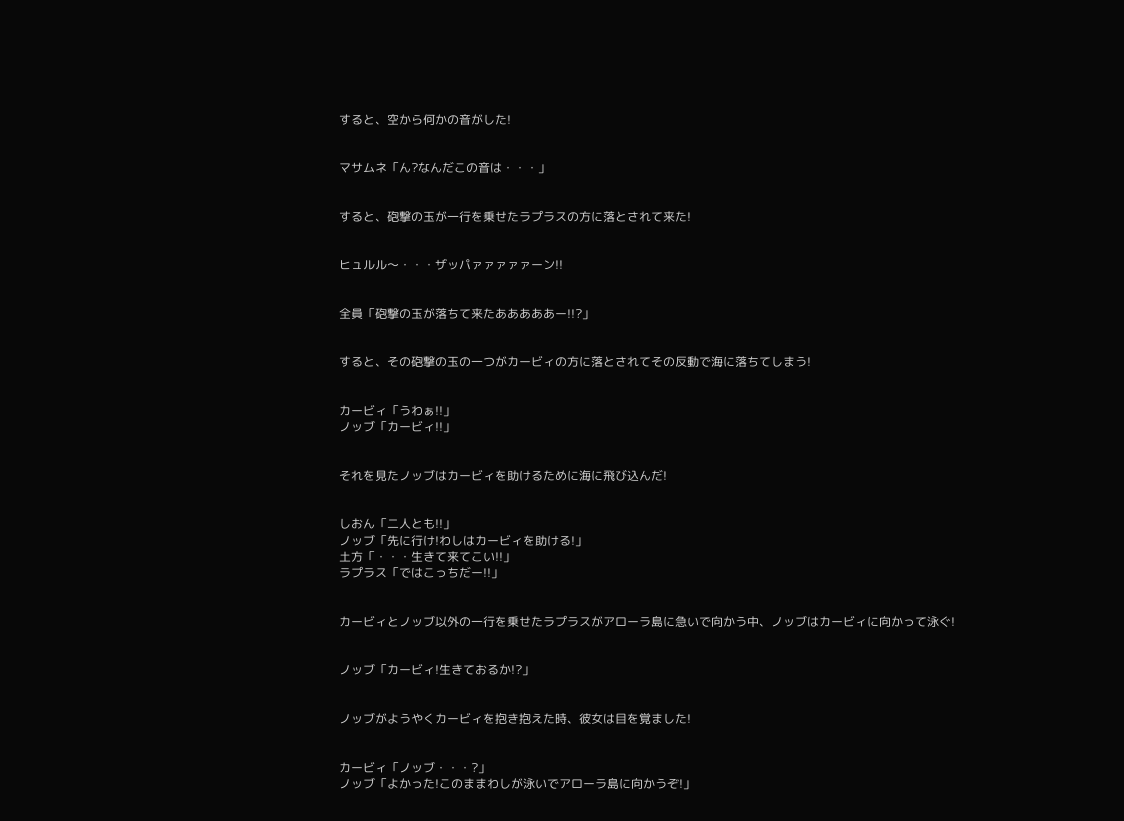すると、空から何かの音がした!


マサムネ「ん?なんだこの音は・・・」


すると、砲撃の玉が一行を乗せたラプラスの方に落とされて来た!


ヒュルル〜・・・ザッパァァァァァーン!!


全員「砲撃の玉が落ちて来たあああああー!!?」


すると、その砲撃の玉の一つがカービィの方に落とされてその反動で海に落ちてしまう!


カービィ「うわぁ!!」
ノッブ「カービィ!!」


それを見たノッブはカービィを助けるために海に飛び込んだ!


しおん「二人とも!!」
ノッブ「先に行け!わしはカービィを助ける!」
土方「・・・生きて来てこい!!」
ラプラス「ではこっちだー!!」


カービィとノッブ以外の一行を乗せたラプラスがアローラ島に急いで向かう中、ノッブはカービィに向かって泳ぐ!


ノッブ「カービィ!生きておるか!?」


ノッブがようやくカービィを抱き抱えた時、彼女は目を覚ました!


カービィ「ノッブ・・・?」
ノッブ「よかった!このままわしが泳いでアローラ島に向かうぞ!」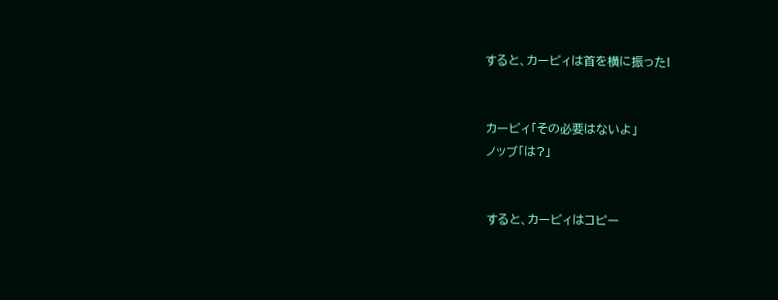すると、カービィは首を横に振った!


カービィ「その必要はないよ」
ノッブ「は?」


すると、カービィはコピー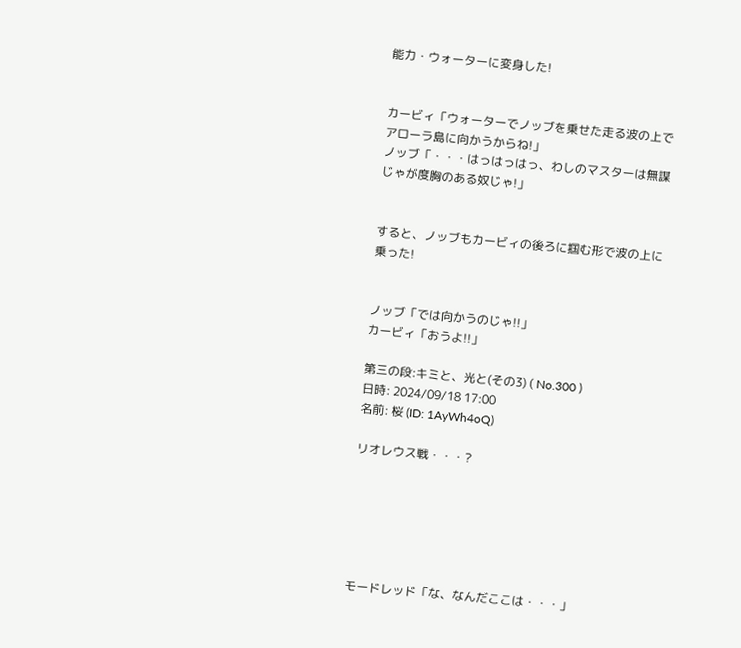能力・ウォーターに変身した!


カービィ「ウォーターでノッブを乗せた走る波の上でアローラ島に向かうからね!」
ノッブ「・・・はっはっはっ、わしのマスターは無謀じゃが度胸のある奴じゃ!」


すると、ノッブもカービィの後ろに掴む形で波の上に乗った!


ノッブ「では向かうのじゃ!!」
カービィ「おうよ!!」

第三の段:キミと、光と(その3) ( No.300 )
日時: 2024/09/18 17:00
名前: 桜 (ID: 1AyWh4oQ)

リオレウス戦・・・?






モードレッド「な、なんだここは・・・」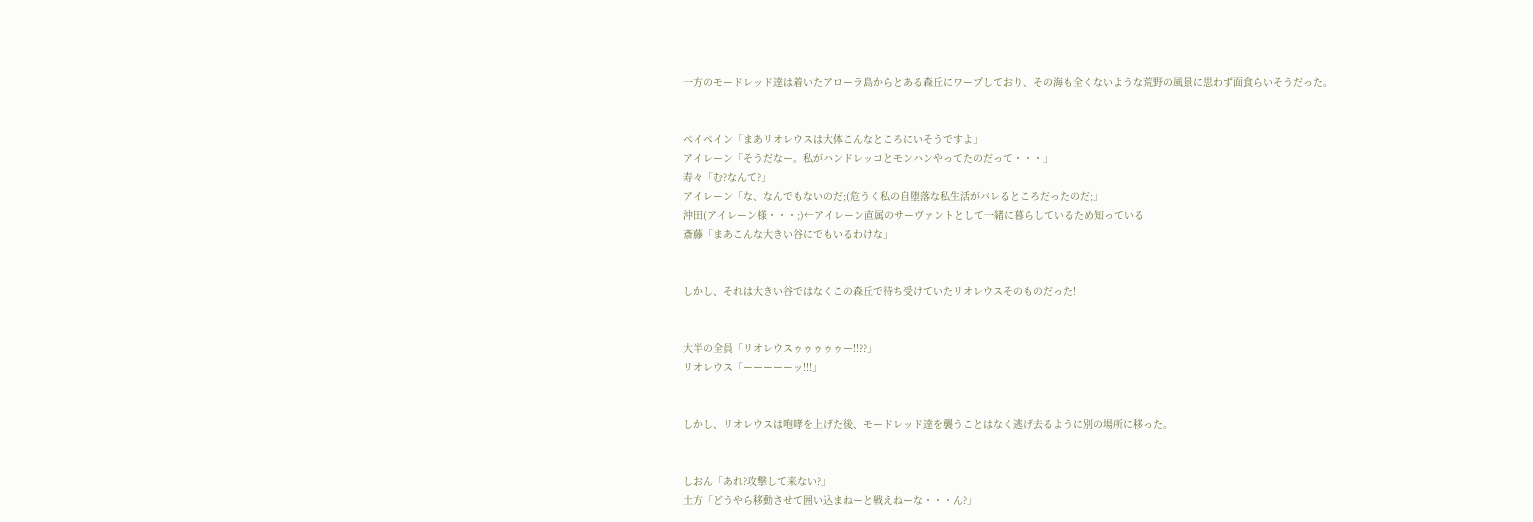一方のモードレッド達は着いたアローラ島からとある森丘にワープしており、その海も全くないような荒野の風景に思わず面食らいそうだった。


ペイペイン「まあリオレウスは大体こんなところにいそうですよ」
アイレーン「そうだなー。私がハンドレッコとモンハンやってたのだって・・・」
寿々「む?なんて?」
アイレーン「な、なんでもないのだ;(危うく私の自堕落な私生活がバレるところだったのだ;」
沖田(アイレーン様・・・;)←アイレーン直属のサーヴァントとして一緒に暮らしているため知っている
斎藤「まあこんな大きい谷にでもいるわけな」


しかし、それは大きい谷ではなくこの森丘で待ち受けていたリオレウスそのものだった!


大半の全員「リオレウスゥゥゥゥゥー!!??」
リオレウス「ーーーーーッ!!!」


しかし、リオレウスは咆哮を上げた後、モードレッド達を襲うことはなく逃げ去るように別の場所に移った。


しおん「あれ?攻撃して来ない?」
土方「どうやら移動させて囲い込まねーと戦えねーな・・・ん?」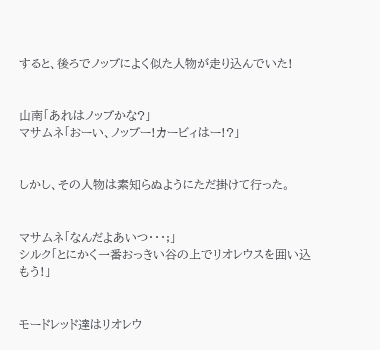すると、後ろでノッブによく似た人物が走り込んでいた!


山南「あれはノッブかな?」
マサムネ「おーい、ノッブー!カービィはー!?」


しかし、その人物は素知らぬようにただ掛けて行った。


マサムネ「なんだよあいつ・・・;」
シルク「とにかく一番おっきい谷の上でリオレウスを囲い込もう!」


モードレッド達はリオレウ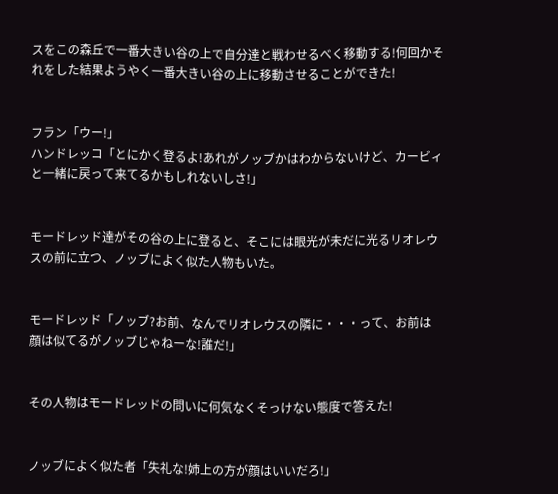スをこの森丘で一番大きい谷の上で自分達と戦わせるべく移動する!何回かそれをした結果ようやく一番大きい谷の上に移動させることができた!


フラン「ウー!」
ハンドレッコ「とにかく登るよ!あれがノッブかはわからないけど、カービィと一緒に戻って来てるかもしれないしさ!」


モードレッド達がその谷の上に登ると、そこには眼光が未だに光るリオレウスの前に立つ、ノッブによく似た人物もいた。


モードレッド「ノッブ?お前、なんでリオレウスの隣に・・・って、お前は顔は似てるがノッブじゃねーな!誰だ!」


その人物はモードレッドの問いに何気なくそっけない態度で答えた!


ノッブによく似た者「失礼な!姉上の方が顔はいいだろ!」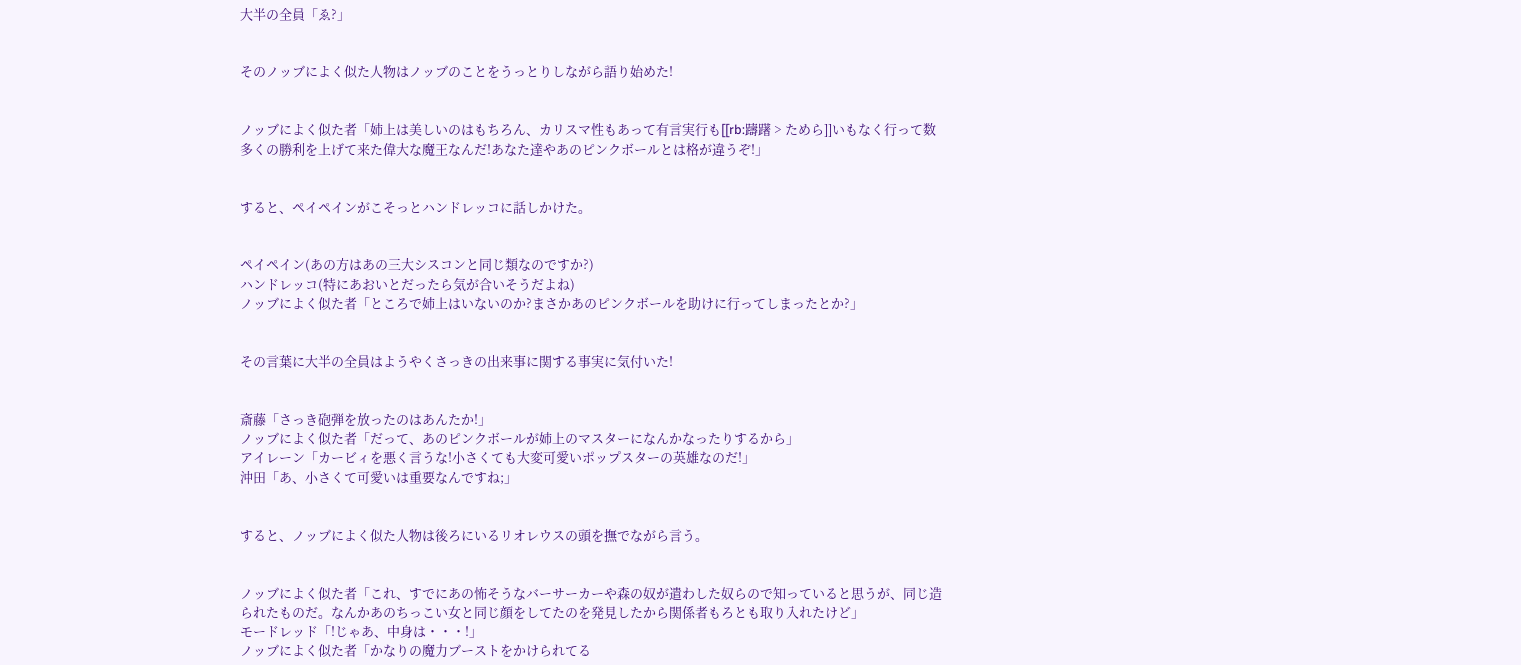大半の全員「ゑ?」


そのノッブによく似た人物はノッブのことをうっとりしながら語り始めた!


ノッブによく似た者「姉上は美しいのはもちろん、カリスマ性もあって有言実行も[[rb:躊躇 > ためら]]いもなく行って数多くの勝利を上げて来た偉大な魔王なんだ!あなた達やあのピンクボールとは格が違うぞ!」


すると、ペイペインがこそっとハンドレッコに話しかけた。


ペイペイン(あの方はあの三大シスコンと同じ類なのですか?)
ハンドレッコ(特にあおいとだったら気が合いそうだよね)
ノッブによく似た者「ところで姉上はいないのか?まさかあのピンクボールを助けに行ってしまったとか?」


その言葉に大半の全員はようやくさっきの出来事に関する事実に気付いた!


斎藤「さっき砲弾を放ったのはあんたか!」
ノッブによく似た者「だって、あのピンクボールが姉上のマスターになんかなったりするから」
アイレーン「カービィを悪く言うな!小さくても大変可愛いポップスターの英雄なのだ!」
沖田「あ、小さくて可愛いは重要なんですね;」


すると、ノッブによく似た人物は後ろにいるリオレウスの頭を撫でながら言う。


ノッブによく似た者「これ、すでにあの怖そうなバーサーカーや森の奴が遣わした奴らので知っていると思うが、同じ造られたものだ。なんかあのちっこい女と同じ顔をしてたのを発見したから関係者もろとも取り入れたけど」
モードレッド「!じゃあ、中身は・・・!」
ノッブによく似た者「かなりの魔力ブーストをかけられてる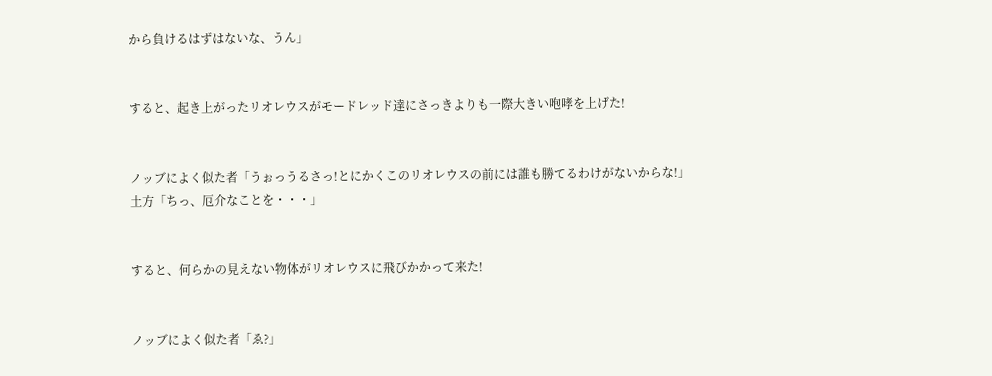から負けるはずはないな、うん」


すると、起き上がったリオレウスがモードレッド達にさっきよりも一際大きい咆哮を上げた!


ノッブによく似た者「うぉっうるさっ!とにかくこのリオレウスの前には誰も勝てるわけがないからな!」
土方「ちっ、厄介なことを・・・」


すると、何らかの見えない物体がリオレウスに飛びかかって来た!


ノッブによく似た者「ゑ?」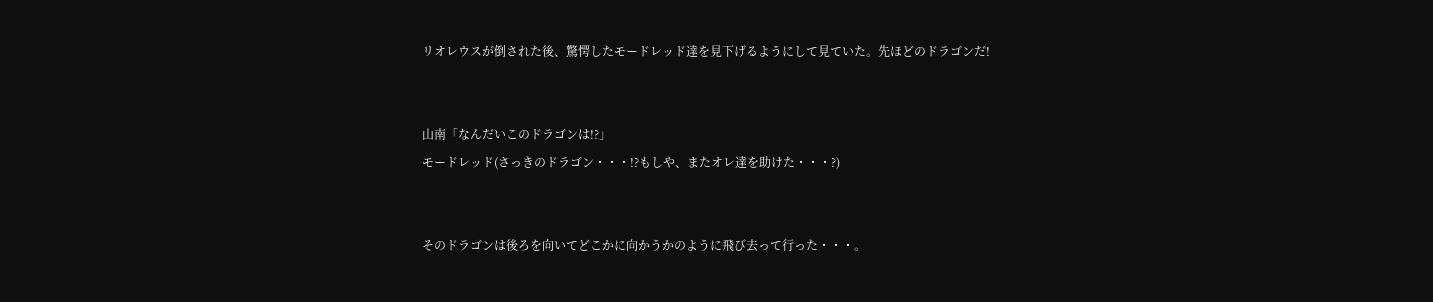リオレウスが倒された後、驚愕したモードレッド達を見下げるようにして見ていた。先ほどのドラゴンだ!


山南「なんだいこのドラゴンは!?」
モードレッド(さっきのドラゴン・・・!?もしや、またオレ達を助けた・・・?)


そのドラゴンは後ろを向いてどこかに向かうかのように飛び去って行った・・・。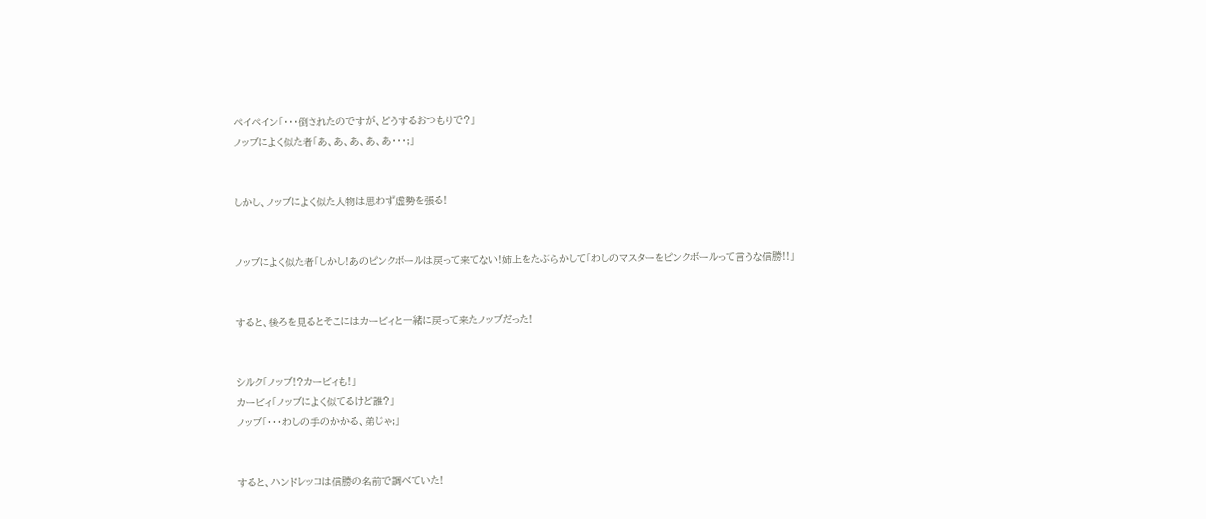ペイペイン「・・・倒されたのですが、どうするおつもりで?」
ノッブによく似た者「あ、あ、あ、あ、あ・・・;」


しかし、ノッブによく似た人物は思わず虚勢を張る!


ノッブによく似た者「しかし!あのピンクボールは戻って来てない!姉上をたぶらかして「わしのマスターをピンクボールって言うな信勝!!」


すると、後ろを見るとそこにはカービィと一緒に戻って来たノッブだった!


シルク「ノッブ!?カービィも!」
カービィ「ノッブによく似てるけど誰?」
ノッブ「・・・わしの手のかかる、弟じゃ;」


すると、ハンドレッコは信勝の名前で調べていた!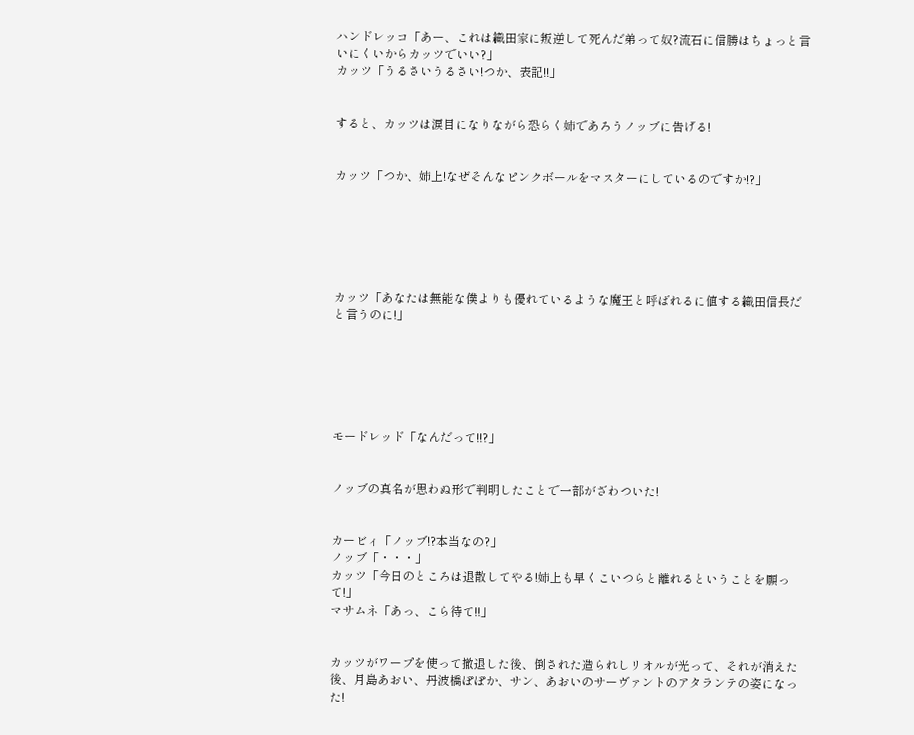ハンドレッコ「あー、これは織田家に叛逆して死んだ弟って奴?流石に信勝はちょっと言いにくいからカッツでいい?」
カッツ「うるさいうるさい!つか、表記!!」


すると、カッツは涙目になりながら恐らく姉であろうノッブに告げる!


カッツ「つか、姉上!なぜそんなピンクボールをマスターにしているのですか!?」






カッツ「あなたは無能な僕よりも優れているような魔王と呼ばれるに値する織田信長だと言うのに!」






モードレッド「なんだって!!?」


ノッブの真名が思わぬ形で判明したことで一部がざわついた!


カービィ「ノッブ!?本当なの?」
ノッブ「・・・」
カッツ「今日のところは退散してやる!姉上も早くこいつらと離れるということを願って!」
マサムネ「あっ、こら待て!!」


カッツがワープを使って撤退した後、倒された造られしリオルが光って、それが消えた後、月島あおい、丹波橋ぽぽか、サン、あおいのサーヴァントのアタランテの姿になった!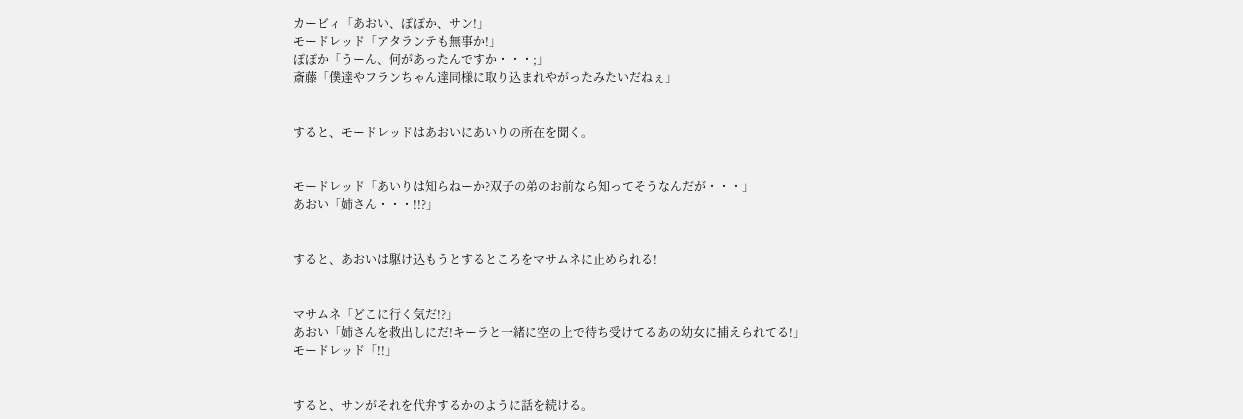カービィ「あおい、ぽぽか、サン!」
モードレッド「アタランテも無事か!」
ぽぽか「うーん、何があったんですか・・・;」
斎藤「僕達やフランちゃん達同様に取り込まれやがったみたいだねぇ」


すると、モードレッドはあおいにあいりの所在を聞く。


モードレッド「あいりは知らねーか?双子の弟のお前なら知ってそうなんだが・・・」
あおい「姉さん・・・!!?」


すると、あおいは駆け込もうとするところをマサムネに止められる!


マサムネ「どこに行く気だ!?」
あおい「姉さんを救出しにだ!キーラと一緒に空の上で待ち受けてるあの幼女に捕えられてる!」
モードレッド「!!」


すると、サンがそれを代弁するかのように話を続ける。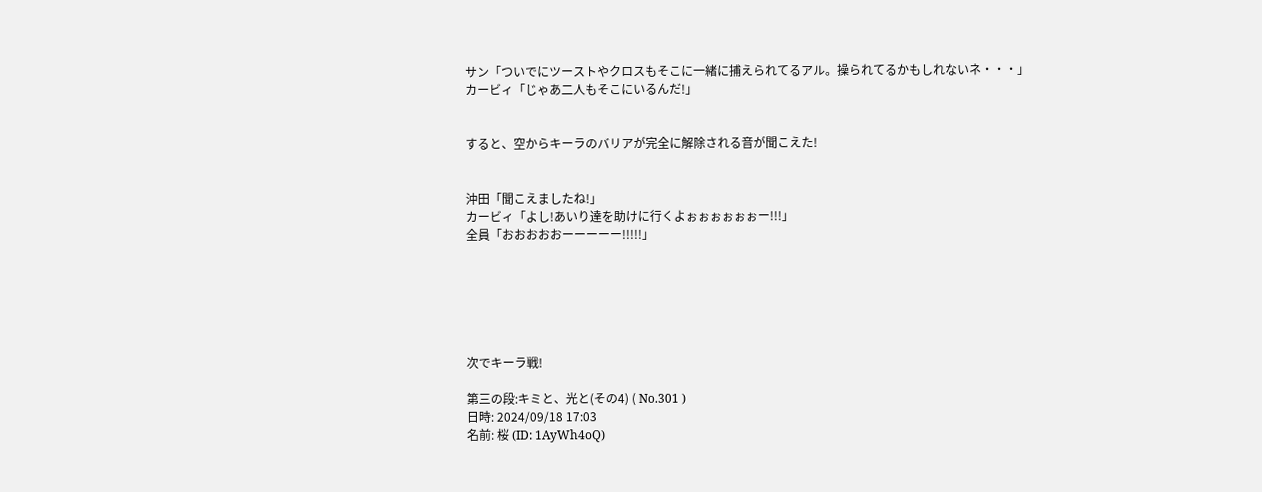サン「ついでにツーストやクロスもそこに一緒に捕えられてるアル。操られてるかもしれないネ・・・」
カービィ「じゃあ二人もそこにいるんだ!」


すると、空からキーラのバリアが完全に解除される音が聞こえた!


沖田「聞こえましたね!」
カービィ「よし!あいり達を助けに行くよぉぉぉぉぉぉー!!!」
全員「おおおおおーーーーー!!!!!」






次でキーラ戦!

第三の段:キミと、光と(その4) ( No.301 )
日時: 2024/09/18 17:03
名前: 桜 (ID: 1AyWh4oQ)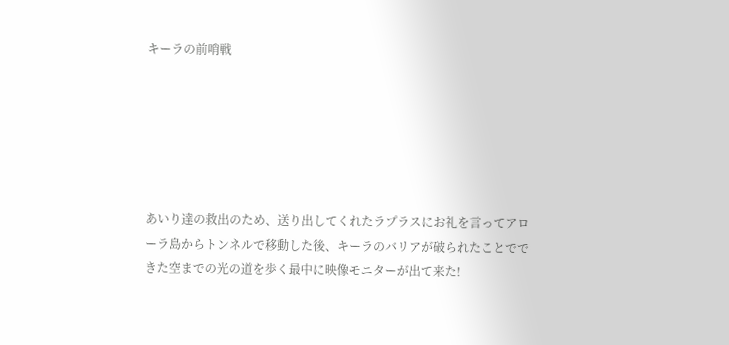キーラの前哨戦






あいり達の救出のため、送り出してくれたラプラスにお礼を言ってアローラ島からトンネルで移動した後、キーラのバリアが破られたことでできた空までの光の道を歩く最中に映像モニターが出て来た!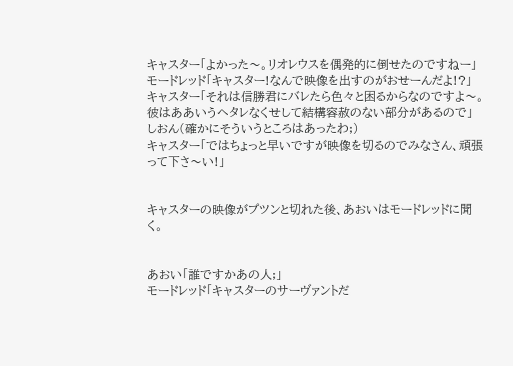キャスター「よかった〜。リオレウスを偶発的に倒せたのですねー」
モードレッド「キャスター!なんで映像を出すのがおせーんだよ!?」
キャスター「それは信勝君にバレたら色々と困るからなのですよ〜。彼はああいうヘタレなくせして結構容赦のない部分があるので」
しおん(確かにそういうところはあったわ;)
キャスター「ではちょっと早いですが映像を切るのでみなさん、頑張って下さ〜い!」


キャスターの映像がプツンと切れた後、あおいはモードレッドに聞く。


あおい「誰ですかあの人;」
モードレッド「キャスターのサーヴァントだ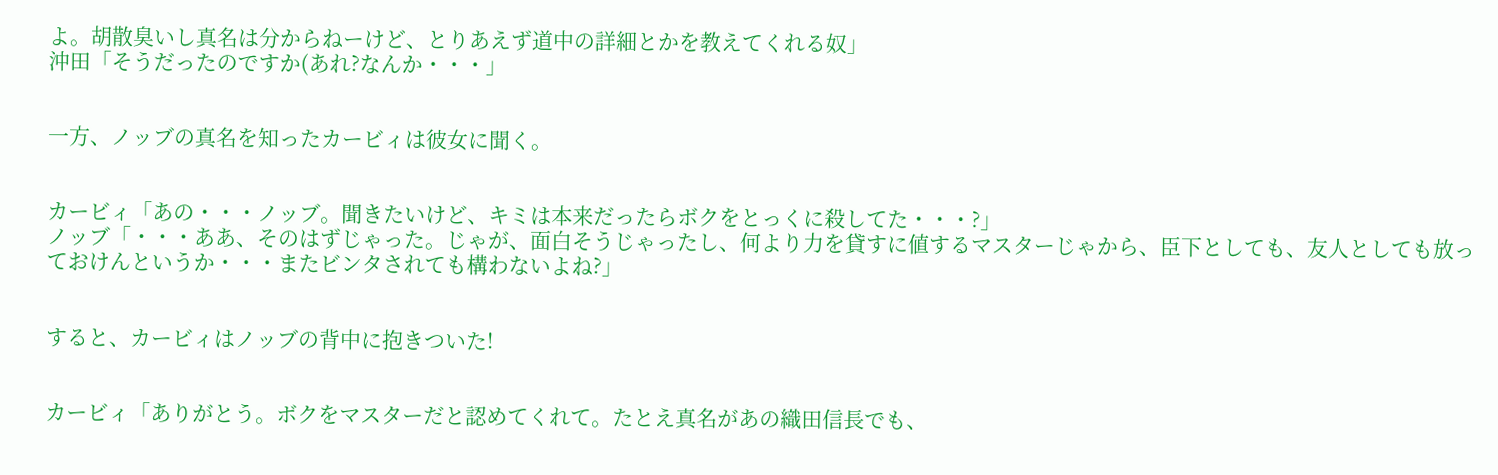よ。胡散臭いし真名は分からねーけど、とりあえず道中の詳細とかを教えてくれる奴」
沖田「そうだったのですか(あれ?なんか・・・」


一方、ノッブの真名を知ったカービィは彼女に聞く。


カービィ「あの・・・ノッブ。聞きたいけど、キミは本来だったらボクをとっくに殺してた・・・?」
ノッブ「・・・ああ、そのはずじゃった。じゃが、面白そうじゃったし、何より力を貸すに値するマスターじゃから、臣下としても、友人としても放っておけんというか・・・またビンタされても構わないよね?」


すると、カービィはノッブの背中に抱きついた!


カービィ「ありがとう。ボクをマスターだと認めてくれて。たとえ真名があの織田信長でも、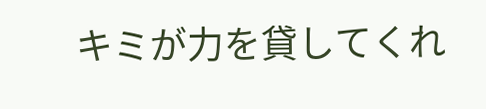キミが力を貸してくれ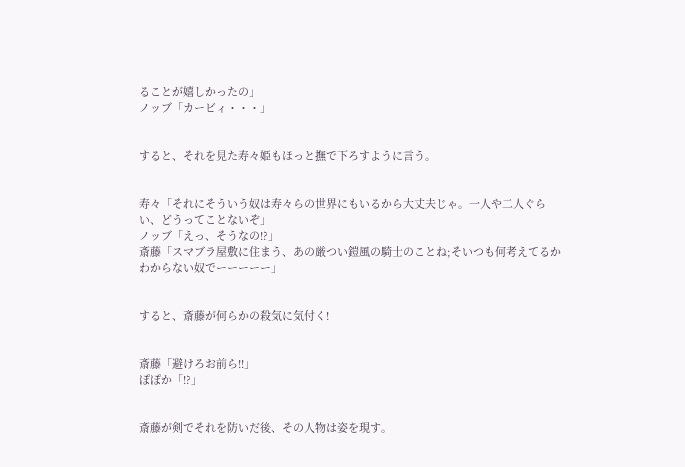ることが嬉しかったの」
ノッブ「カービィ・・・」


すると、それを見た寿々姫もほっと撫で下ろすように言う。


寿々「それにそういう奴は寿々らの世界にもいるから大丈夫じゃ。一人や二人ぐらい、どうってことないぞ」
ノッブ「えっ、そうなの!?」
斎藤「スマブラ屋敷に住まう、あの厳つい鎧風の騎士のことね;そいつも何考えてるかわからない奴でーーーーー」


すると、斎藤が何らかの殺気に気付く!


斎藤「避けろお前ら!!」
ぽぽか「!?」


斎藤が剣でそれを防いだ後、その人物は姿を現す。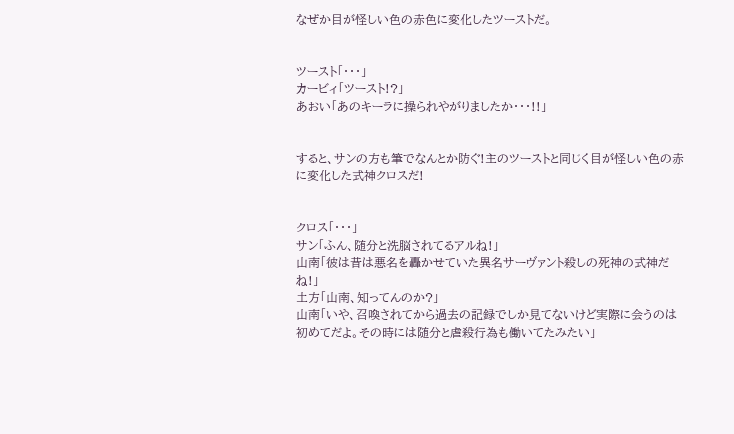なぜか目が怪しい色の赤色に変化したツーストだ。


ツースト「・・・」
カービィ「ツースト!?」
あおい「あのキーラに操られやがりましたか・・・!!」


すると、サンの方も筆でなんとか防ぐ!主のツーストと同じく目が怪しい色の赤に変化した式神クロスだ!


クロス「・・・」
サン「ふん、随分と洗脳されてるアルね!」
山南「彼は昔は悪名を轟かせていた異名サーヴァント殺しの死神の式神だね!」
土方「山南、知ってんのか?」
山南「いや、召喚されてから過去の記録でしか見てないけど実際に会うのは初めてだよ。その時には随分と虐殺行為も働いてたみたい」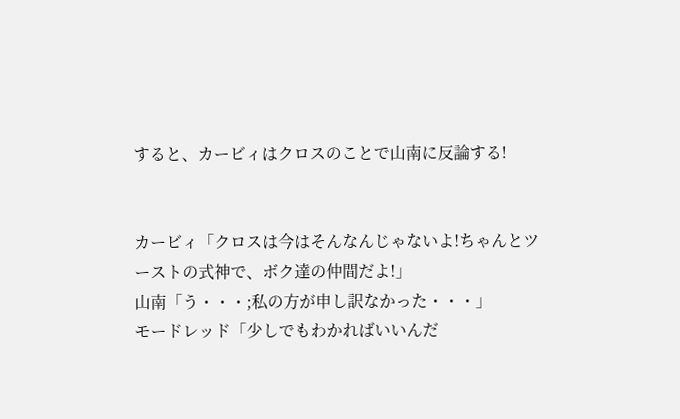すると、カービィはクロスのことで山南に反論する!


カービィ「クロスは今はそんなんじゃないよ!ちゃんとツーストの式神で、ボク達の仲間だよ!」
山南「う・・・;私の方が申し訳なかった・・・」
モードレッド「少しでもわかればいいんだ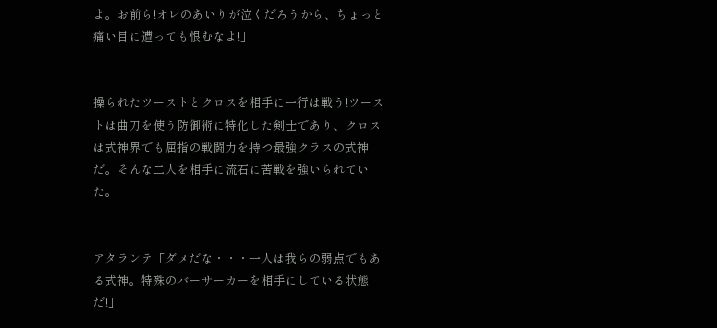よ。お前ら!オレのあいりが泣くだろうから、ちょっと痛い目に遭っても恨むなよ!」


操られたツーストとクロスを相手に一行は戦う!ツーストは曲刀を使う防御術に特化した剣士であり、クロスは式神界でも屈指の戦闘力を持つ最強クラスの式神だ。そんな二人を相手に流石に苦戦を強いられていた。


アタランテ「ダメだな・・・一人は我らの弱点でもある式神。特殊のバーサーカーを相手にしている状態だ!」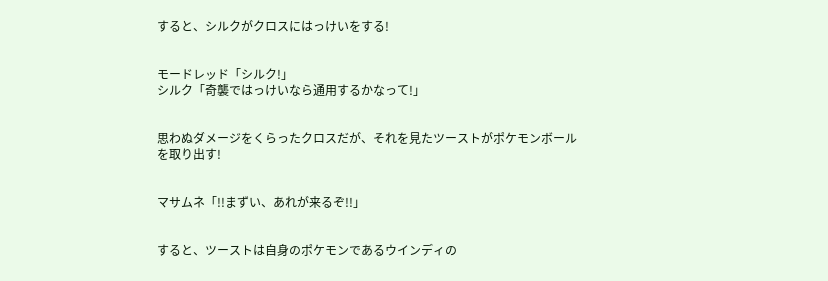すると、シルクがクロスにはっけいをする!


モードレッド「シルク!」
シルク「奇襲ではっけいなら通用するかなって!」


思わぬダメージをくらったクロスだが、それを見たツーストがポケモンボールを取り出す!


マサムネ「!!まずい、あれが来るぞ!!」


すると、ツーストは自身のポケモンであるウインディの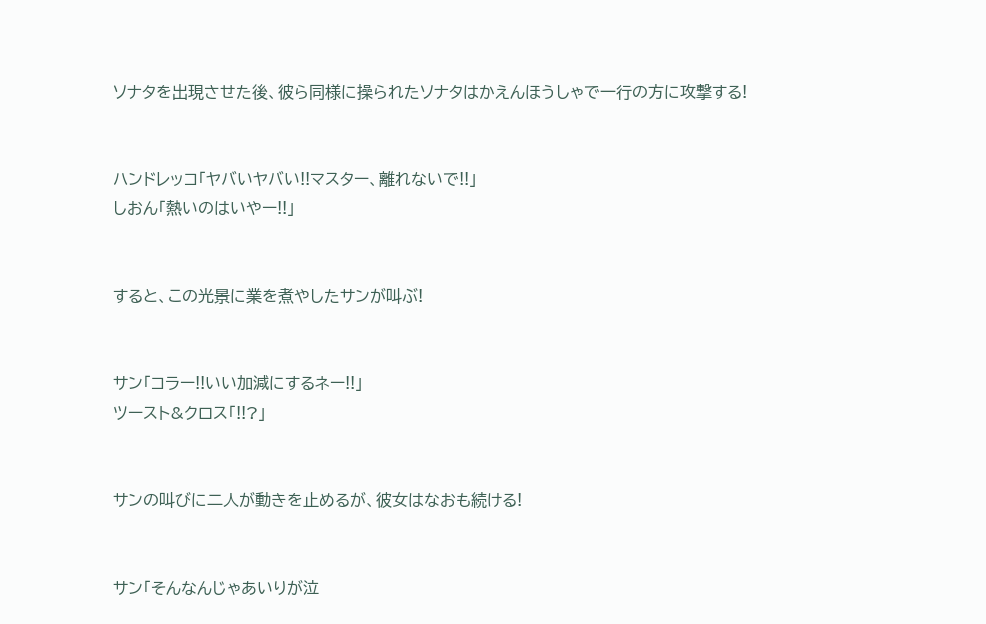ソナタを出現させた後、彼ら同様に操られたソナタはかえんほうしゃで一行の方に攻撃する!


ハンドレッコ「ヤバいヤバい!!マスター、離れないで!!」
しおん「熱いのはいやー!!」


すると、この光景に業を煮やしたサンが叫ぶ!


サン「コラー!!いい加減にするネー!!」
ツースト&クロス「!!?」


サンの叫びに二人が動きを止めるが、彼女はなおも続ける!


サン「そんなんじゃあいりが泣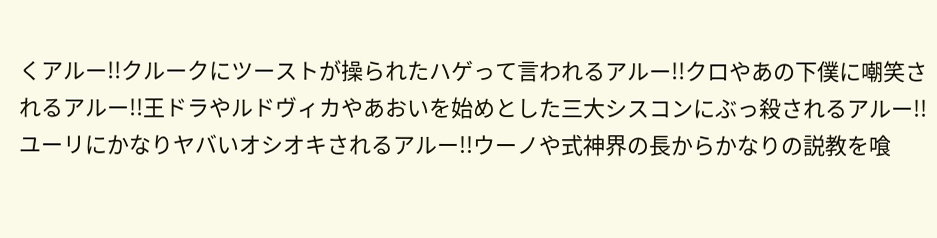くアルー!!クルークにツーストが操られたハゲって言われるアルー!!クロやあの下僕に嘲笑されるアルー!!王ドラやルドヴィカやあおいを始めとした三大シスコンにぶっ殺されるアルー!!ユーリにかなりヤバいオシオキされるアルー!!ウーノや式神界の長からかなりの説教を喰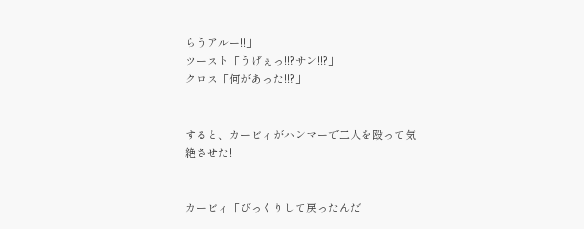らうアルー!!」
ツースト「うげぇっ!!?サン!!?」
クロス「何があった!!?」


すると、カービィがハンマーで二人を殴って気絶させた!


カービィ「びっくりして戻ったんだ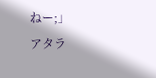ねー;」
アタラ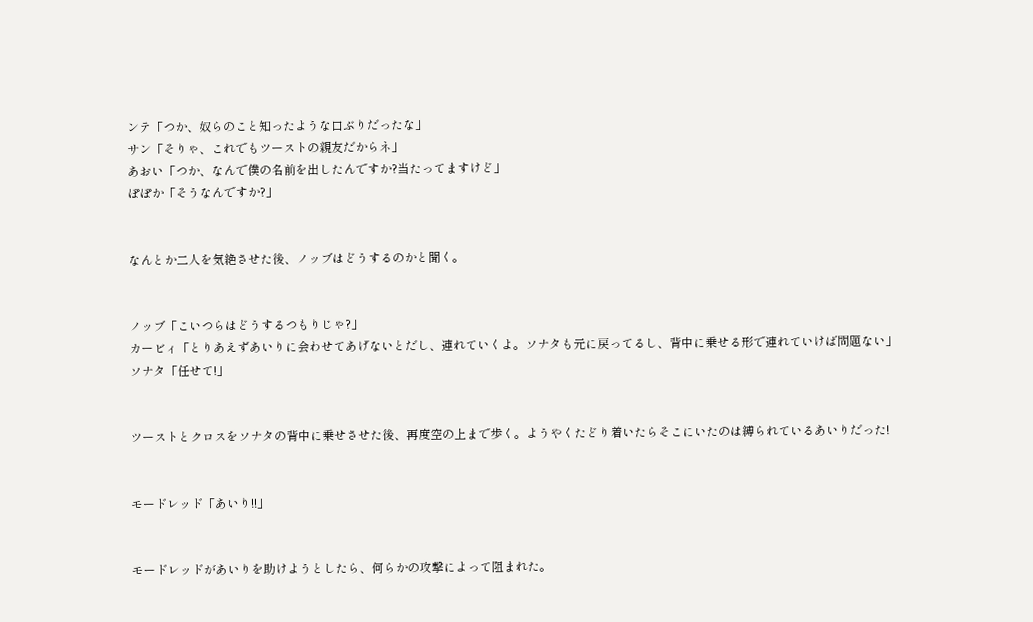ンテ「つか、奴らのこと知ったような口ぶりだったな」
サン「そりゃ、これでもツーストの親友だからネ」
あおい「つか、なんで僕の名前を出したんですか?当たってますけど」
ぽぽか「そうなんですか?」


なんとか二人を気絶させた後、ノッブはどうするのかと聞く。


ノッブ「こいつらはどうするつもりじゃ?」
カービィ「とりあえずあいりに会わせてあげないとだし、連れていくよ。ソナタも元に戻ってるし、背中に乗せる形で連れていけば問題ない」
ソナタ「任せて!」


ツーストとクロスをソナタの背中に乗せさせた後、再度空の上まで歩く。ようやくたどり着いたらそこにいたのは縛られているあいりだった!


モードレッド「あいり!!」


モードレッドがあいりを助けようとしたら、何らかの攻撃によって阻まれた。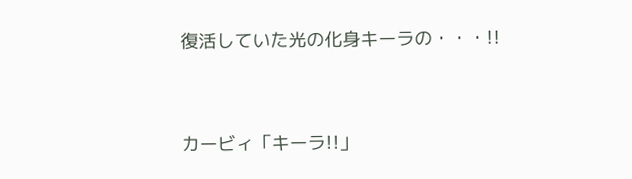復活していた光の化身キーラの・・・!!


カービィ「キーラ!!」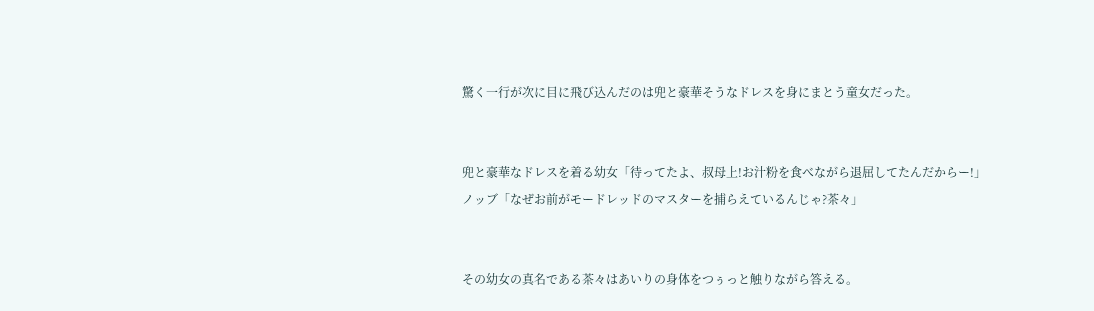驚く一行が次に目に飛び込んだのは兜と豪華そうなドレスを身にまとう童女だった。


兜と豪華なドレスを着る幼女「待ってたよ、叔母上!お汁粉を食べながら退屈してたんだからー!」
ノッブ「なぜお前がモードレッドのマスターを捕らえているんじゃ?茶々」


その幼女の真名である茶々はあいりの身体をつぅっと触りながら答える。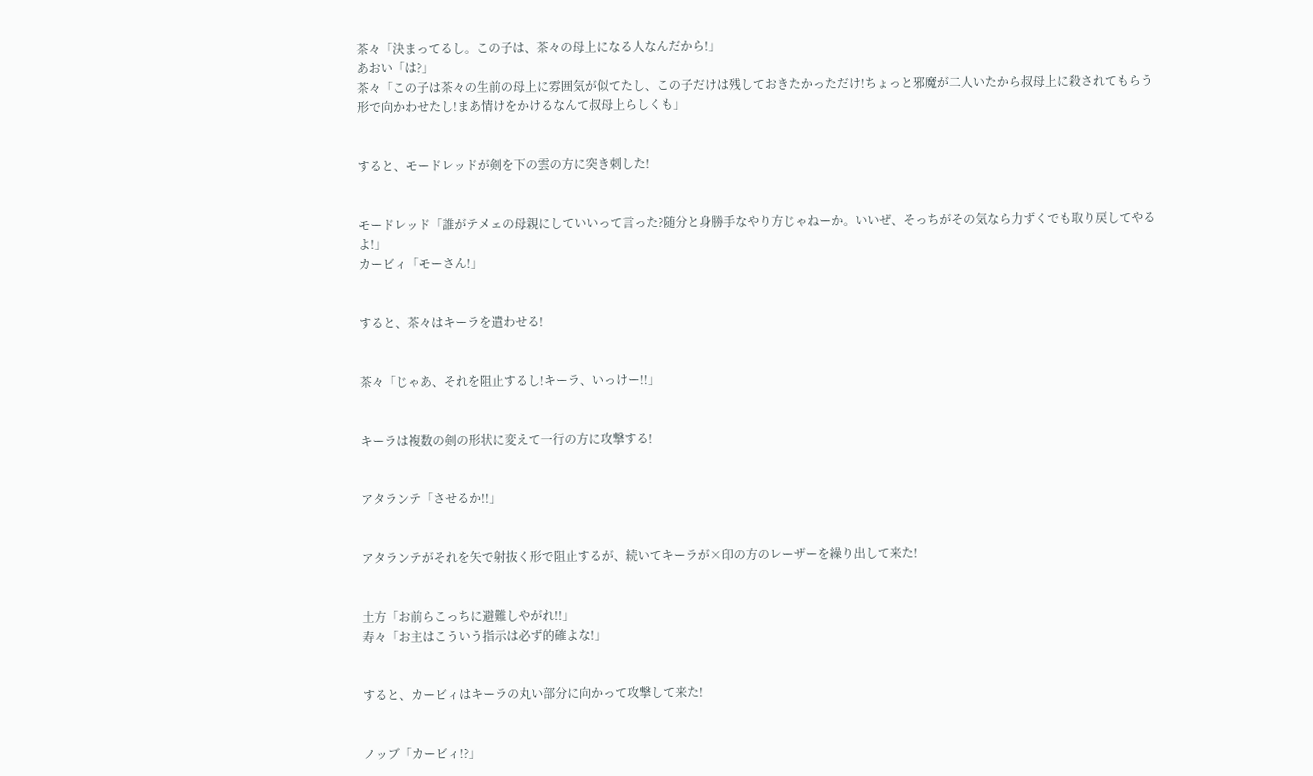茶々「決まってるし。この子は、茶々の母上になる人なんだから!」
あおい「は?」
茶々「この子は茶々の生前の母上に雰囲気が似てたし、この子だけは残しておきたかっただけ!ちょっと邪魔が二人いたから叔母上に殺されてもらう形で向かわせたし!まあ情けをかけるなんて叔母上らしくも」


すると、モードレッドが剣を下の雲の方に突き刺した!


モードレッド「誰がテメェの母親にしていいって言った?随分と身勝手なやり方じゃねーか。いいぜ、そっちがその気なら力ずくでも取り戻してやるよ!」
カービィ「モーさん!」


すると、茶々はキーラを遣わせる!


茶々「じゃあ、それを阻止するし!キーラ、いっけー!!」


キーラは複数の剣の形状に変えて一行の方に攻撃する!


アタランテ「させるか!!」


アタランテがそれを矢で射抜く形で阻止するが、続いてキーラが×印の方のレーザーを繰り出して来た!


土方「お前らこっちに避難しやがれ!!」
寿々「お主はこういう指示は必ず的確よな!」


すると、カービィはキーラの丸い部分に向かって攻撃して来た!


ノッブ「カービィ!?」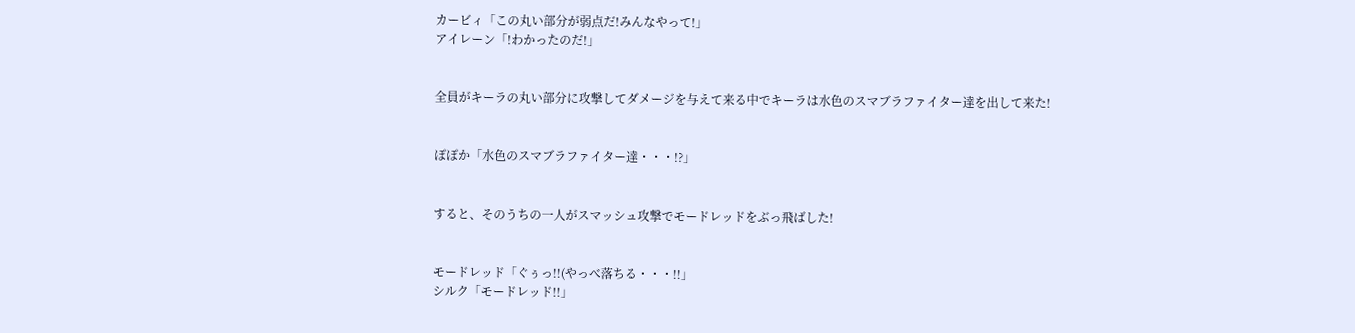カービィ「この丸い部分が弱点だ!みんなやって!」
アイレーン「!わかったのだ!」


全員がキーラの丸い部分に攻撃してダメージを与えて来る中でキーラは水色のスマブラファイター達を出して来た!


ぽぽか「水色のスマブラファイター達・・・!?」


すると、そのうちの一人がスマッシュ攻撃でモードレッドをぶっ飛ばした!


モードレッド「ぐぅっ!!(やっべ落ちる・・・!!」
シルク「モードレッド!!」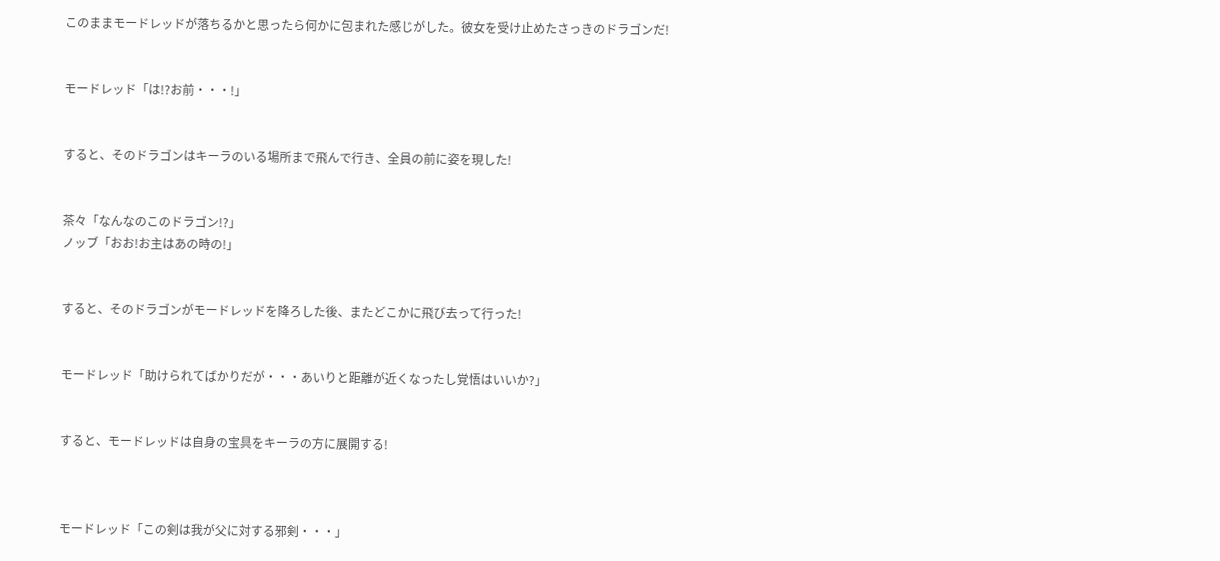このままモードレッドが落ちるかと思ったら何かに包まれた感じがした。彼女を受け止めたさっきのドラゴンだ!


モードレッド「は!?お前・・・!」


すると、そのドラゴンはキーラのいる場所まで飛んで行き、全員の前に姿を現した!


茶々「なんなのこのドラゴン!?」
ノッブ「おお!お主はあの時の!」


すると、そのドラゴンがモードレッドを降ろした後、またどこかに飛び去って行った!


モードレッド「助けられてばかりだが・・・あいりと距離が近くなったし覚悟はいいか?」


すると、モードレッドは自身の宝具をキーラの方に展開する!



モードレッド「この剣は我が父に対する邪剣・・・」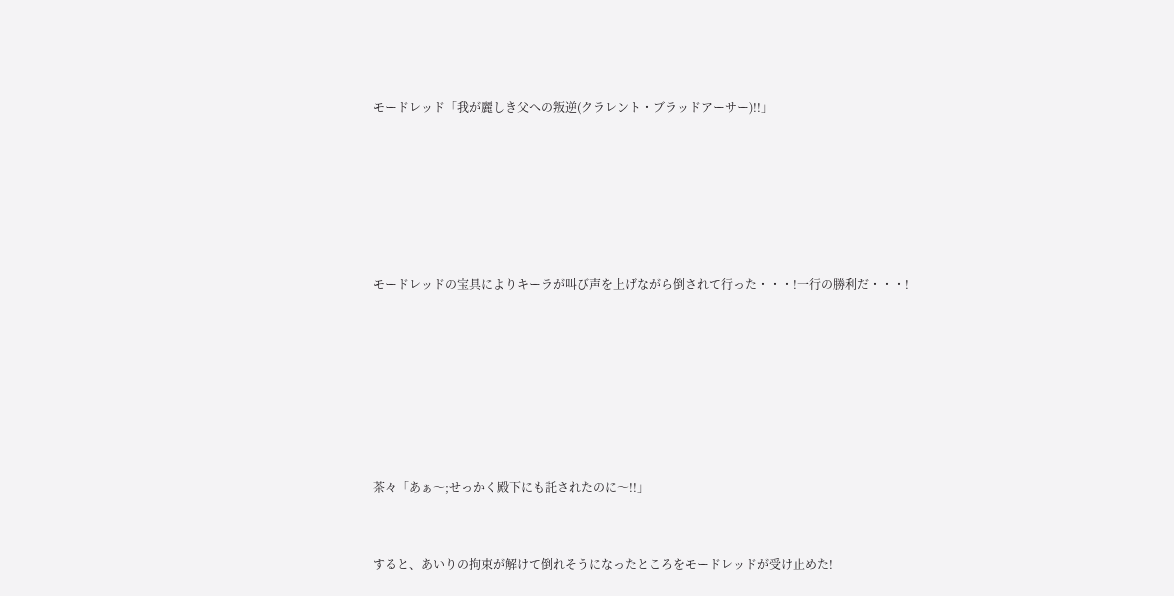モードレッド「我が麗しき父への叛逆(クラレント・ブラッドアーサー)!!」






モードレッドの宝具によりキーラが叫び声を上げながら倒されて行った・・・!一行の勝利だ・・・!







茶々「あぁ〜;せっかく殿下にも託されたのに〜!!」


すると、あいりの拘束が解けて倒れそうになったところをモードレッドが受け止めた!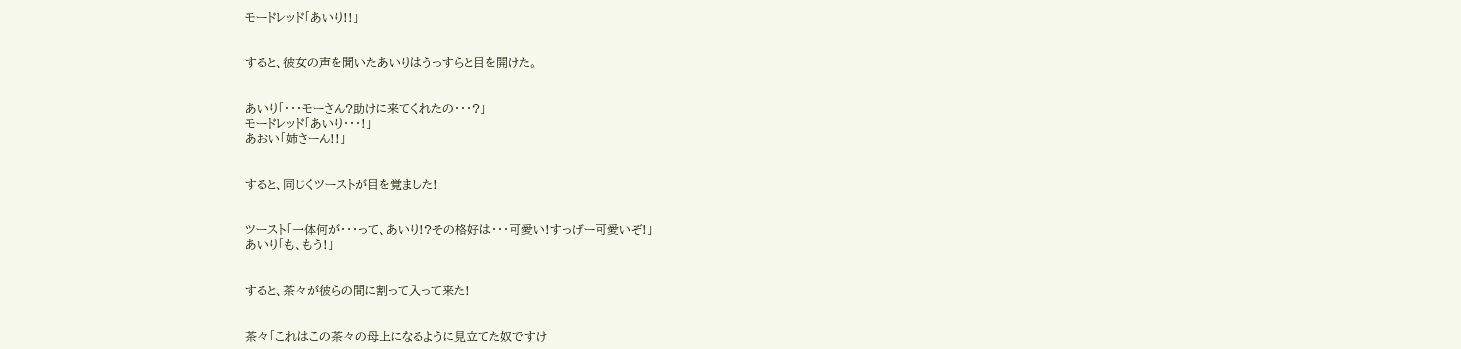モードレッド「あいり!!」


すると、彼女の声を聞いたあいりはうっすらと目を開けた。


あいり「・・・モーさん?助けに来てくれたの・・・?」
モードレッド「あいり・・・!」
あおい「姉さーん!!」


すると、同じくツーストが目を覚ました!


ツースト「一体何が・・・って、あいり!?その格好は・・・可愛い!すっげー可愛いぞ!」
あいり「も、もう!」


すると、茶々が彼らの間に割って入って来た!


茶々「これはこの茶々の母上になるように見立てた奴ですけ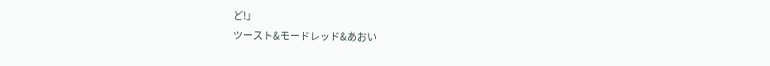ど!」
ツースト&モードレッド&あおい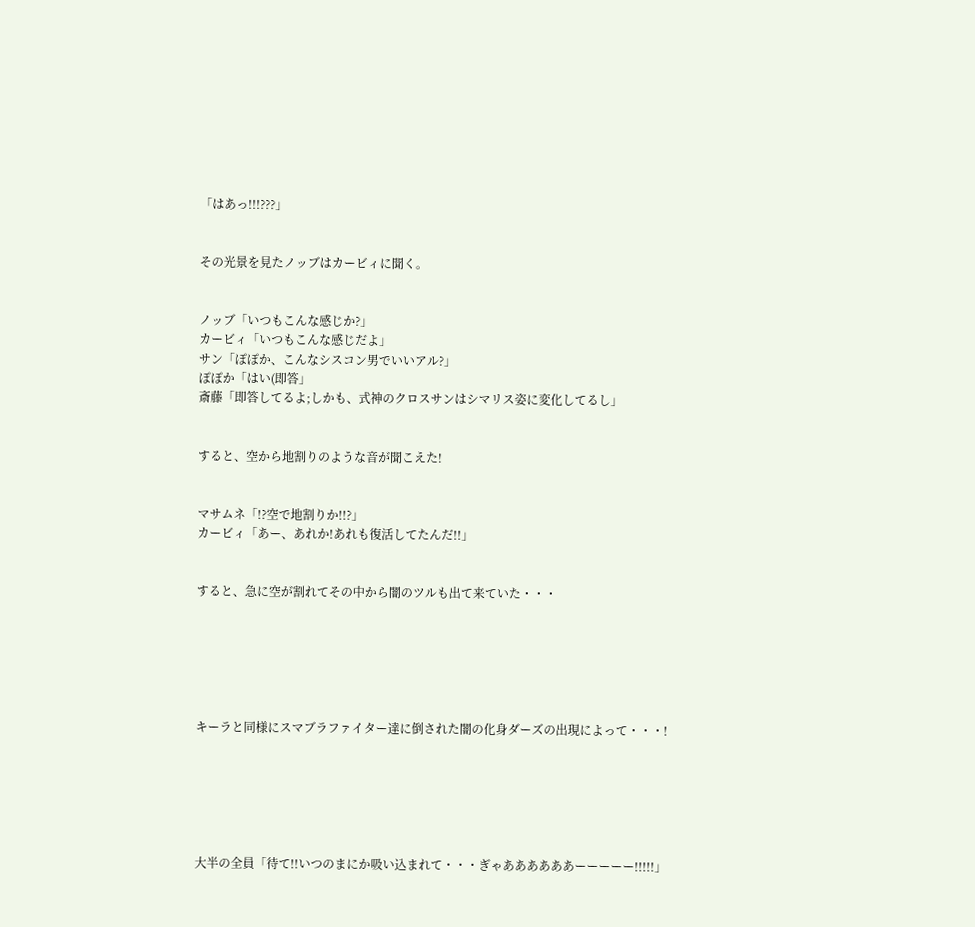「はあっ!!!???」


その光景を見たノッブはカービィに聞く。


ノッブ「いつもこんな感じか?」
カービィ「いつもこんな感じだよ」
サン「ぽぽか、こんなシスコン男でいいアル?」
ぽぽか「はい(即答」
斎藤「即答してるよ;しかも、式神のクロスサンはシマリス姿に変化してるし」


すると、空から地割りのような音が聞こえた!


マサムネ「!?空で地割りか!!?」
カービィ「あー、あれか!あれも復活してたんだ!!」


すると、急に空が割れてその中から闇のツルも出て来ていた・・・






キーラと同様にスマブラファイター達に倒された闇の化身ダーズの出現によって・・・!






大半の全員「待て!!いつのまにか吸い込まれて・・・ぎゃああああああーーーーー!!!!!」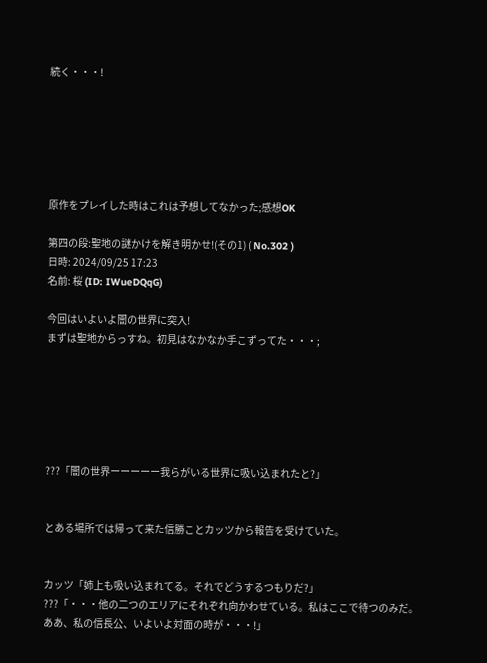続く・・・!






原作をプレイした時はこれは予想してなかった;感想OK

第四の段:聖地の謎かけを解き明かせ!(その1) ( No.302 )
日時: 2024/09/25 17:23
名前: 桜 (ID: IWueDQqG)

今回はいよいよ闇の世界に突入!
まずは聖地からっすね。初見はなかなか手こずってた・・・;






???「闇の世界ーーーーー我らがいる世界に吸い込まれたと?」


とある場所では帰って来た信勝ことカッツから報告を受けていた。


カッツ「姉上も吸い込まれてる。それでどうするつもりだ?」
???「・・・他の二つのエリアにそれぞれ向かわせている。私はここで待つのみだ。ああ、私の信長公、いよいよ対面の時が・・・!」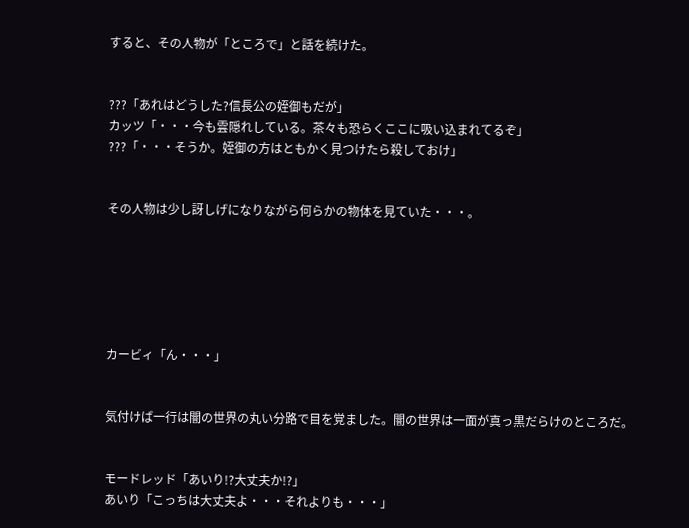すると、その人物が「ところで」と話を続けた。


???「あれはどうした?信長公の姪御もだが」
カッツ「・・・今も雲隠れしている。茶々も恐らくここに吸い込まれてるぞ」
???「・・・そうか。姪御の方はともかく見つけたら殺しておけ」


その人物は少し訝しげになりながら何らかの物体を見ていた・・・。






カービィ「ん・・・」


気付けば一行は闇の世界の丸い分路で目を覚ました。闇の世界は一面が真っ黒だらけのところだ。


モードレッド「あいり!?大丈夫か!?」
あいり「こっちは大丈夫よ・・・それよりも・・・」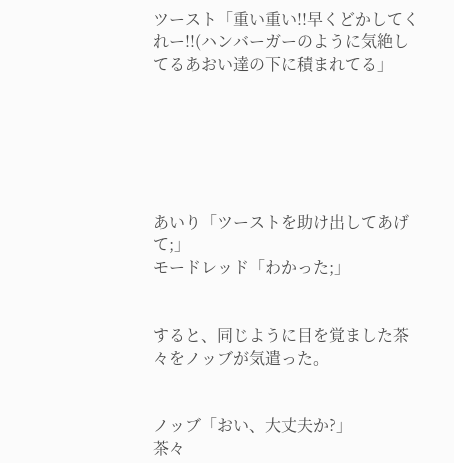ツースト「重い重い!!早くどかしてくれー!!(ハンバーガーのように気絶してるあおい達の下に積まれてる」






あいり「ツーストを助け出してあげて;」
モードレッド「わかった;」


すると、同じように目を覚ました茶々をノッブが気遣った。


ノッブ「おい、大丈夫か?」
茶々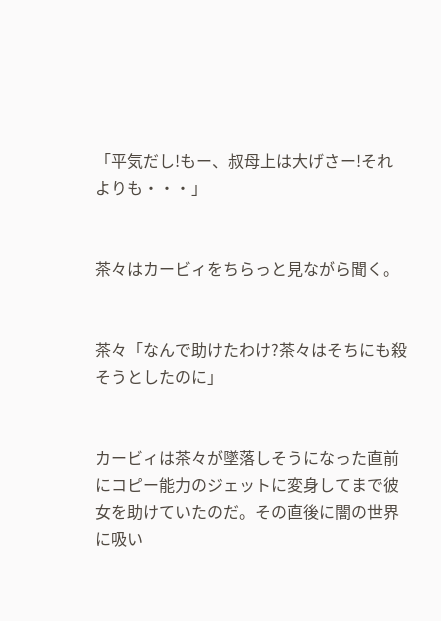「平気だし!もー、叔母上は大げさー!それよりも・・・」


茶々はカービィをちらっと見ながら聞く。


茶々「なんで助けたわけ?茶々はそちにも殺そうとしたのに」


カービィは茶々が墜落しそうになった直前にコピー能力のジェットに変身してまで彼女を助けていたのだ。その直後に闇の世界に吸い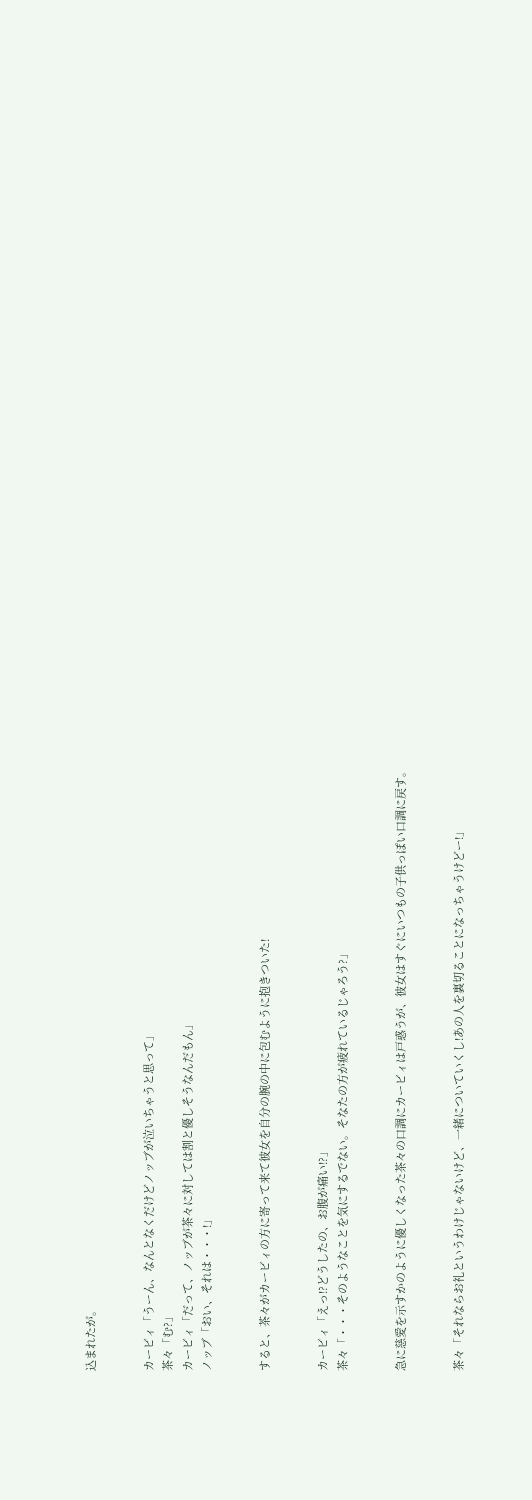込まれたが。


カービィ「うーん、なんとなくだけどノッブが泣いちゃうと思って」
茶々「む?」
カービィ「だって、ノッブが茶々に対しては割と優しそうなんだもん」
ノッブ「おい、それは・・・!」


すると、茶々がカービィの方に寄って来て彼女を自分の腕の中に包むように抱きついた!


カービィ「えっ!?どうしたの、お腹が痛い!?」
茶々「・・・そのようなことを気にするでない。そなたの方が疲れているじゃろう?」


急に慈愛を示すかのように優しくなった茶々の口調にカービィは戸惑うが、彼女はすぐにいつもの子供っぽい口調に戻す。


茶々「それならお礼というわけじゃないけど、一緒についていくし!あの人を裏切ることになっちゃうけどー!」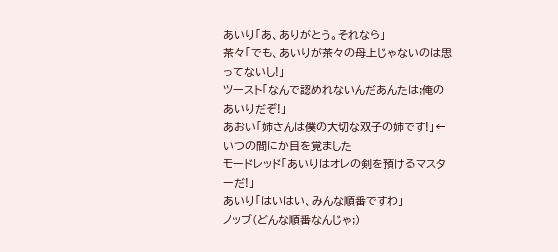あいり「あ、ありがとう。それなら」
茶々「でも、あいりが茶々の母上じゃないのは思ってないし!」
ツースト「なんで認めれないんだあんたは;俺のあいりだぞ!」
あおい「姉さんは僕の大切な双子の姉です!」←いつの間にか目を覚ました
モードレッド「あいりはオレの剣を預けるマスターだ!」
あいり「はいはい、みんな順番ですわ」
ノッブ(どんな順番なんじゃ;)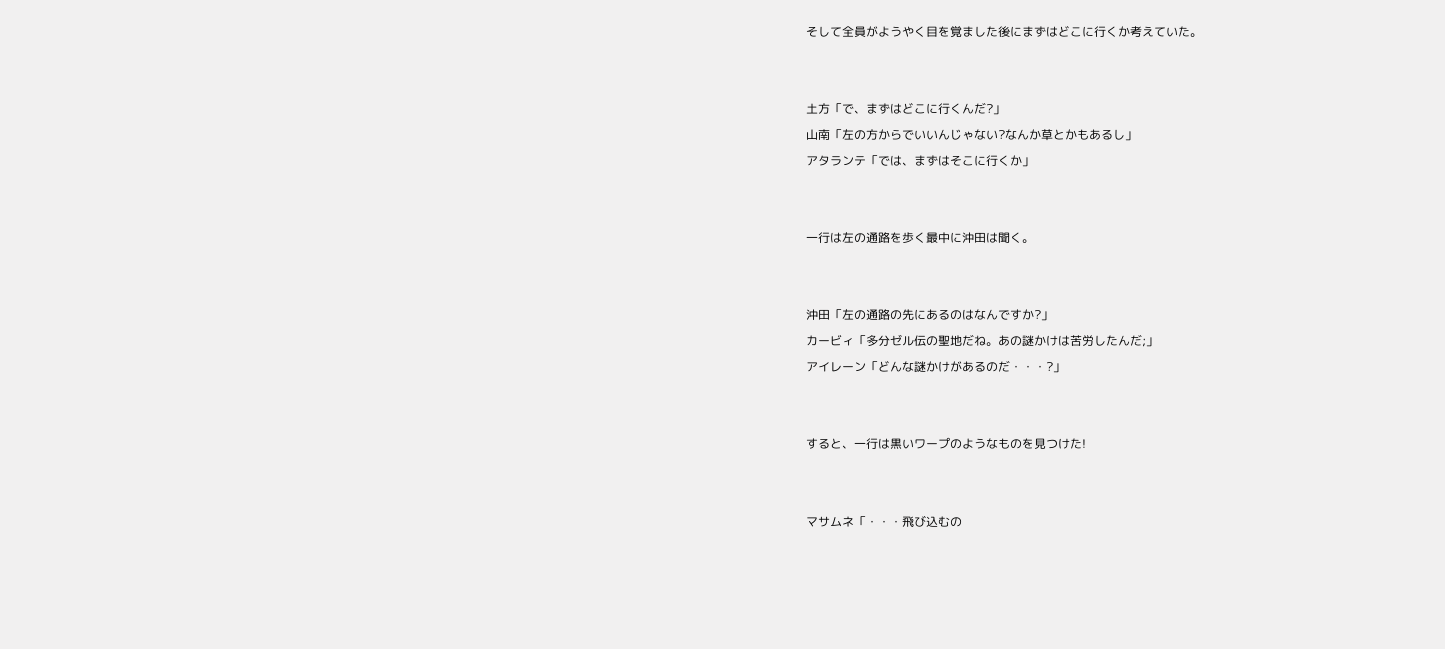そして全員がようやく目を覚ました後にまずはどこに行くか考えていた。


土方「で、まずはどこに行くんだ?」
山南「左の方からでいいんじゃない?なんか草とかもあるし」
アタランテ「では、まずはそこに行くか」


一行は左の通路を歩く最中に沖田は聞く。


沖田「左の通路の先にあるのはなんですか?」
カービィ「多分ゼル伝の聖地だね。あの謎かけは苦労したんだ;」
アイレーン「どんな謎かけがあるのだ・・・?」


すると、一行は黒いワープのようなものを見つけた!


マサムネ「・・・飛び込むの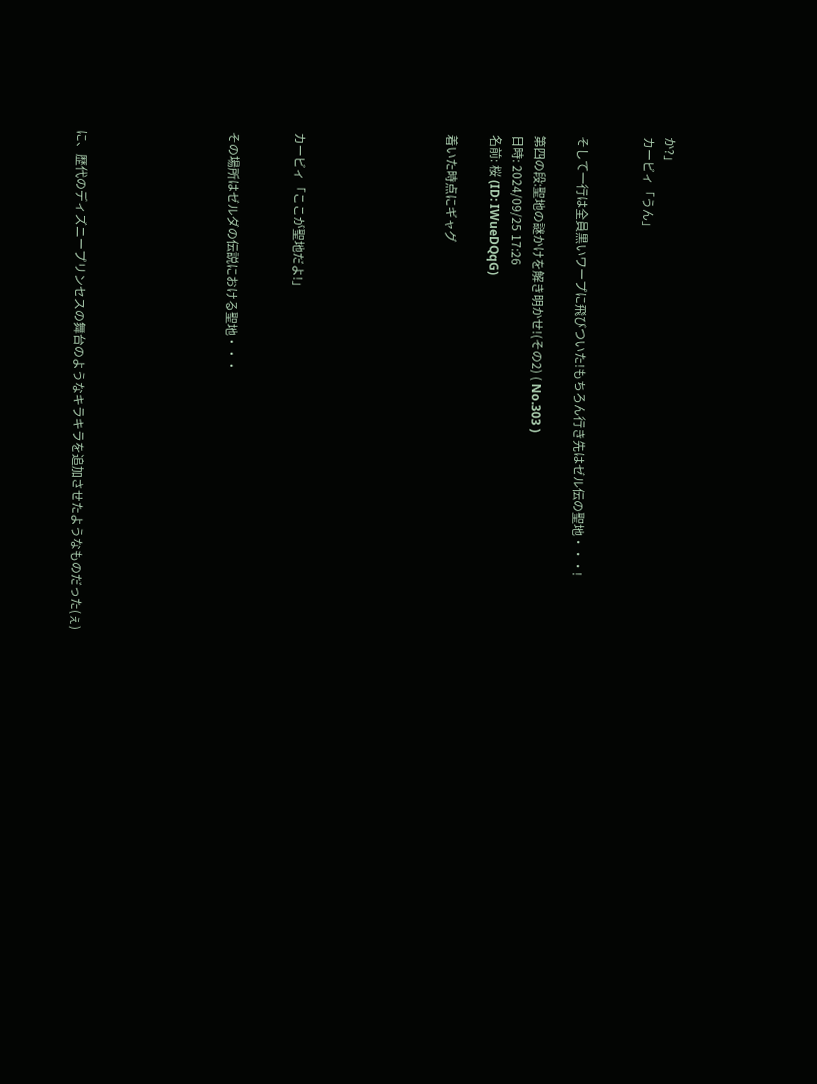か?」
カービィ「うん」


そして一行は全員黒いワープに飛びついた!もちろん行き先はゼル伝の聖地・・・!

第四の段:聖地の謎かけを解き明かせ!(その2) ( No.303 )
日時: 2024/09/25 17:26
名前: 桜 (ID: IWueDQqG)

着いた時点にギャグ






カービィ「ここが聖地だよ!」


その場所はゼルダの伝説における聖地・・・






に、歴代のディズニープリンセスの舞台のようなキラキラを追加させたようなものだった(ぇ)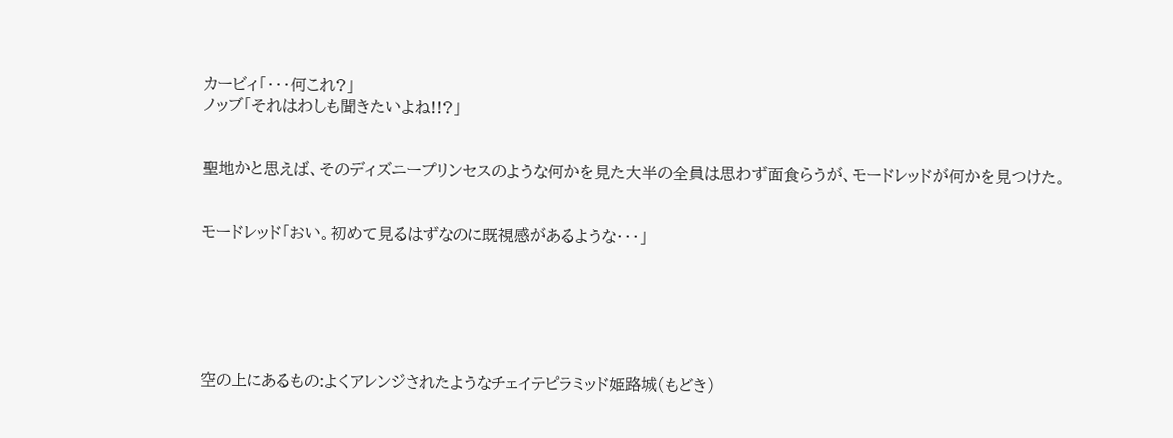カービィ「・・・何これ?」
ノッブ「それはわしも聞きたいよね!!?」


聖地かと思えば、そのディズニープリンセスのような何かを見た大半の全員は思わず面食らうが、モードレッドが何かを見つけた。


モードレッド「おい。初めて見るはずなのに既視感があるような・・・」






空の上にあるもの:よくアレンジされたようなチェイテピラミッド姫路城(もどき)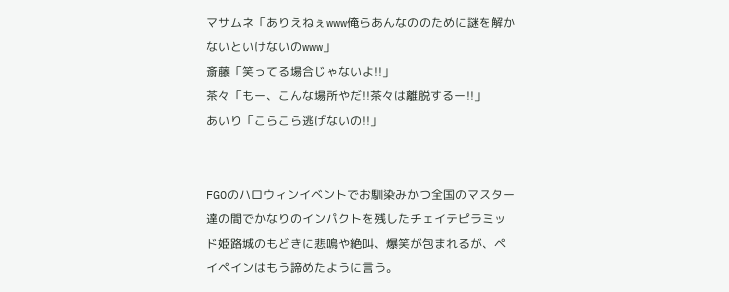マサムネ「ありえねぇwww俺らあんなののために謎を解かないといけないのwww」
斎藤「笑ってる場合じゃないよ!!」
茶々「もー、こんな場所やだ!!茶々は離脱するー!!」
あいり「こらこら逃げないの!!」


FGOのハロウィンイベントでお馴染みかつ全国のマスター達の間でかなりのインパクトを残したチェイテピラミッド姫路城のもどきに悲鳴や絶叫、爆笑が包まれるが、ペイペインはもう諦めたように言う。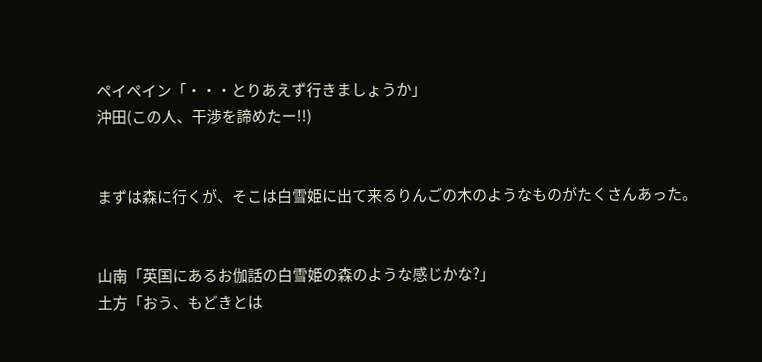ペイペイン「・・・とりあえず行きましょうか」
沖田(この人、干渉を諦めたー!!)


まずは森に行くが、そこは白雪姫に出て来るりんごの木のようなものがたくさんあった。


山南「英国にあるお伽話の白雪姫の森のような感じかな?」
土方「おう、もどきとは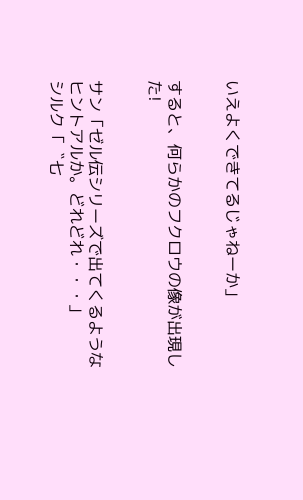いえよくできてるじゃねーか」


すると、何らかのフクロウの像が出現した!


サン「ゼル伝シリーズで出てくるようなヒントアルか。どれどれ・・・」
シルク「〝七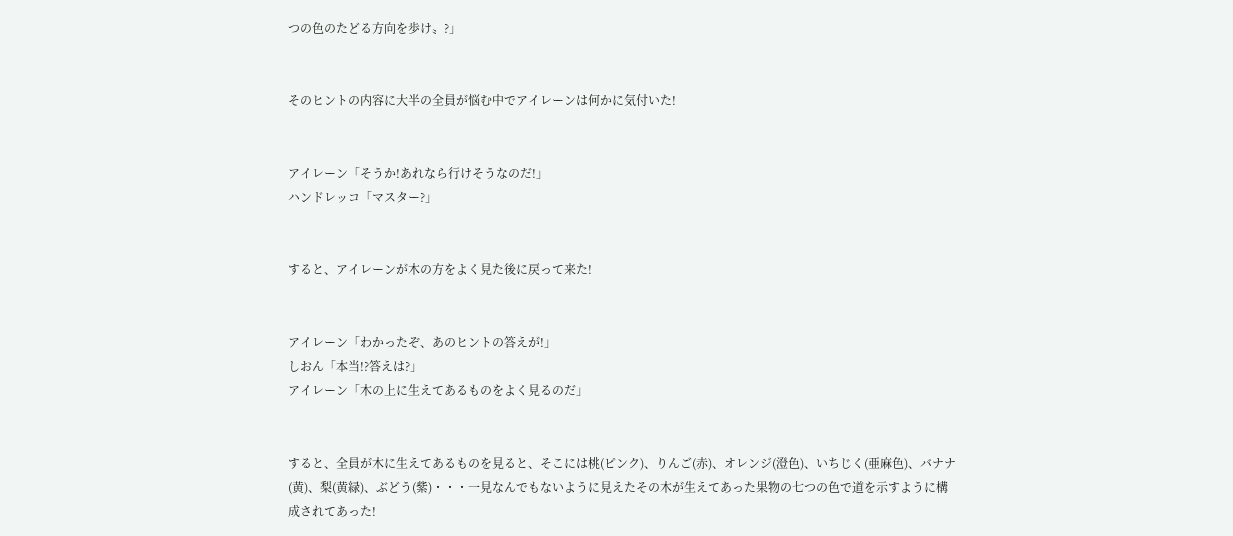つの色のたどる方向を歩け〟?」


そのヒントの内容に大半の全員が悩む中でアイレーンは何かに気付いた!


アイレーン「そうか!あれなら行けそうなのだ!」
ハンドレッコ「マスター?」


すると、アイレーンが木の方をよく見た後に戻って来た!


アイレーン「わかったぞ、あのヒントの答えが!」
しおん「本当!?答えは?」
アイレーン「木の上に生えてあるものをよく見るのだ」


すると、全員が木に生えてあるものを見ると、そこには桃(ピンク)、りんご(赤)、オレンジ(澄色)、いちじく(亜麻色)、バナナ(黄)、梨(黄緑)、ぶどう(紫)・・・一見なんでもないように見えたその木が生えてあった果物の七つの色で道を示すように構成されてあった!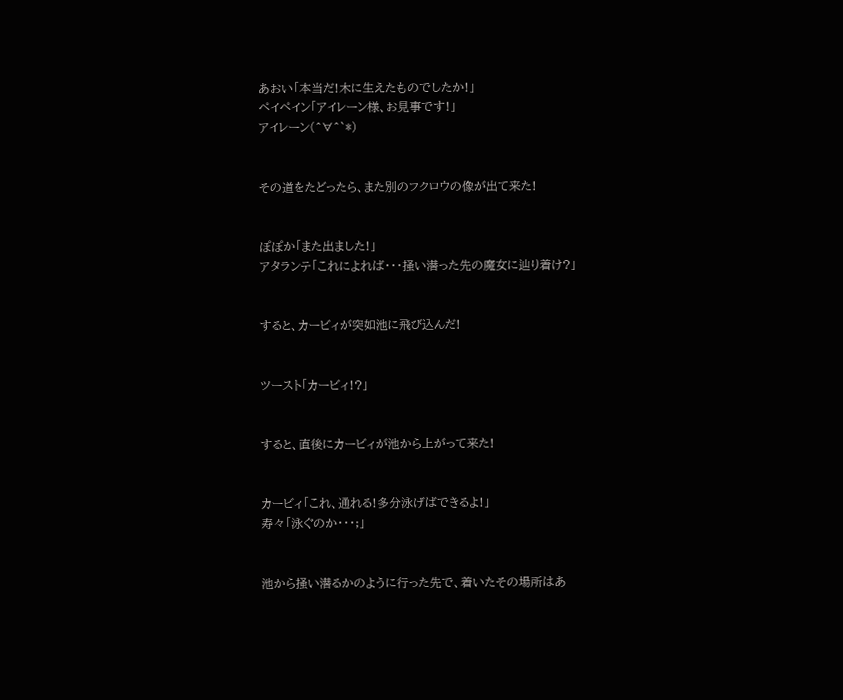あおい「本当だ!木に生えたものでしたか!」
ペイペイン「アイレーン様、お見事です!」
アイレーン(^∀^`*)


その道をたどったら、また別のフクロウの像が出て来た!


ぽぽか「また出ました!」
アタランテ「これによれば・・・掻い潜った先の魔女に辿り着け?」


すると、カービィが突如池に飛び込んだ!


ツースト「カービィ!?」


すると、直後にカービィが池から上がって来た!


カービィ「これ、通れる!多分泳げばできるよ!」
寿々「泳ぐのか・・・;」


池から掻い潜るかのように行った先で、着いたその場所はあ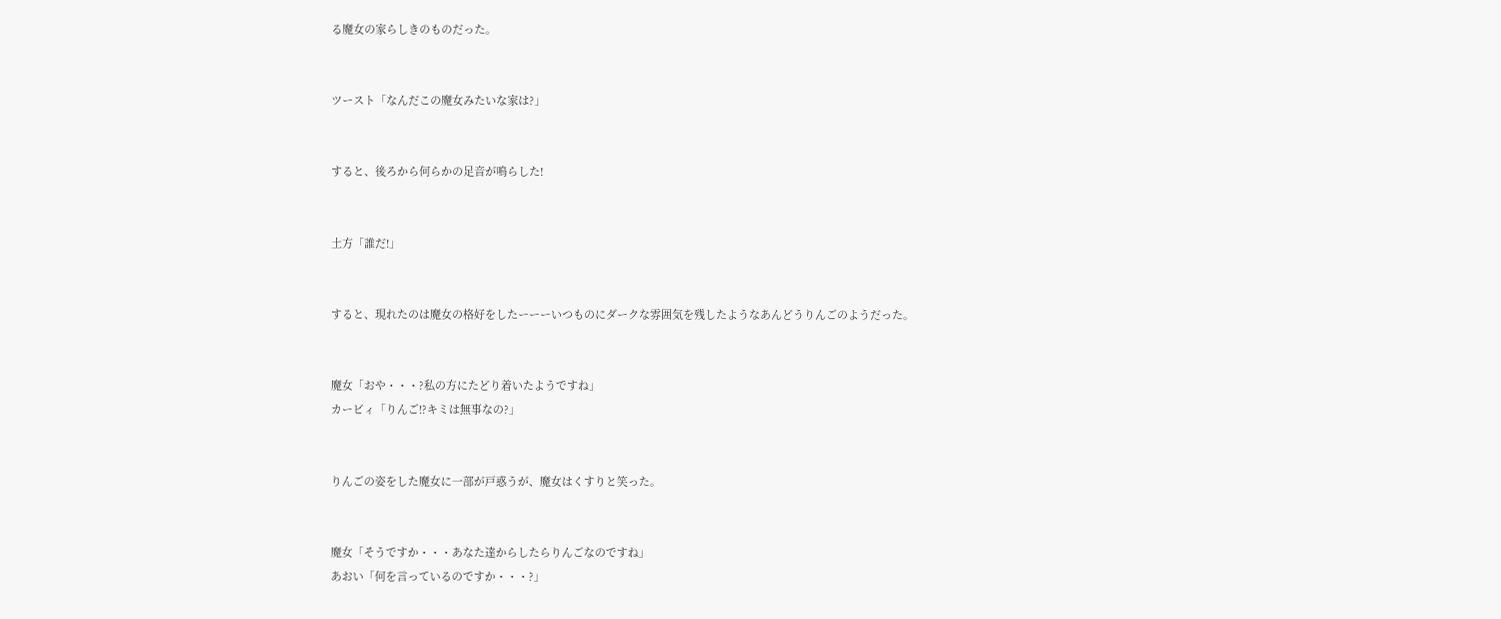る魔女の家らしきのものだった。


ツースト「なんだこの魔女みたいな家は?」


すると、後ろから何らかの足音が鳴らした!


土方「誰だ!」


すると、現れたのは魔女の格好をしたーーーいつものにダークな雰囲気を残したようなあんどうりんごのようだった。


魔女「おや・・・?私の方にたどり着いたようですね」
カービィ「りんご!?キミは無事なの?」


りんごの姿をした魔女に一部が戸惑うが、魔女はくすりと笑った。


魔女「そうですか・・・あなた達からしたらりんごなのですね」
あおい「何を言っているのですか・・・?」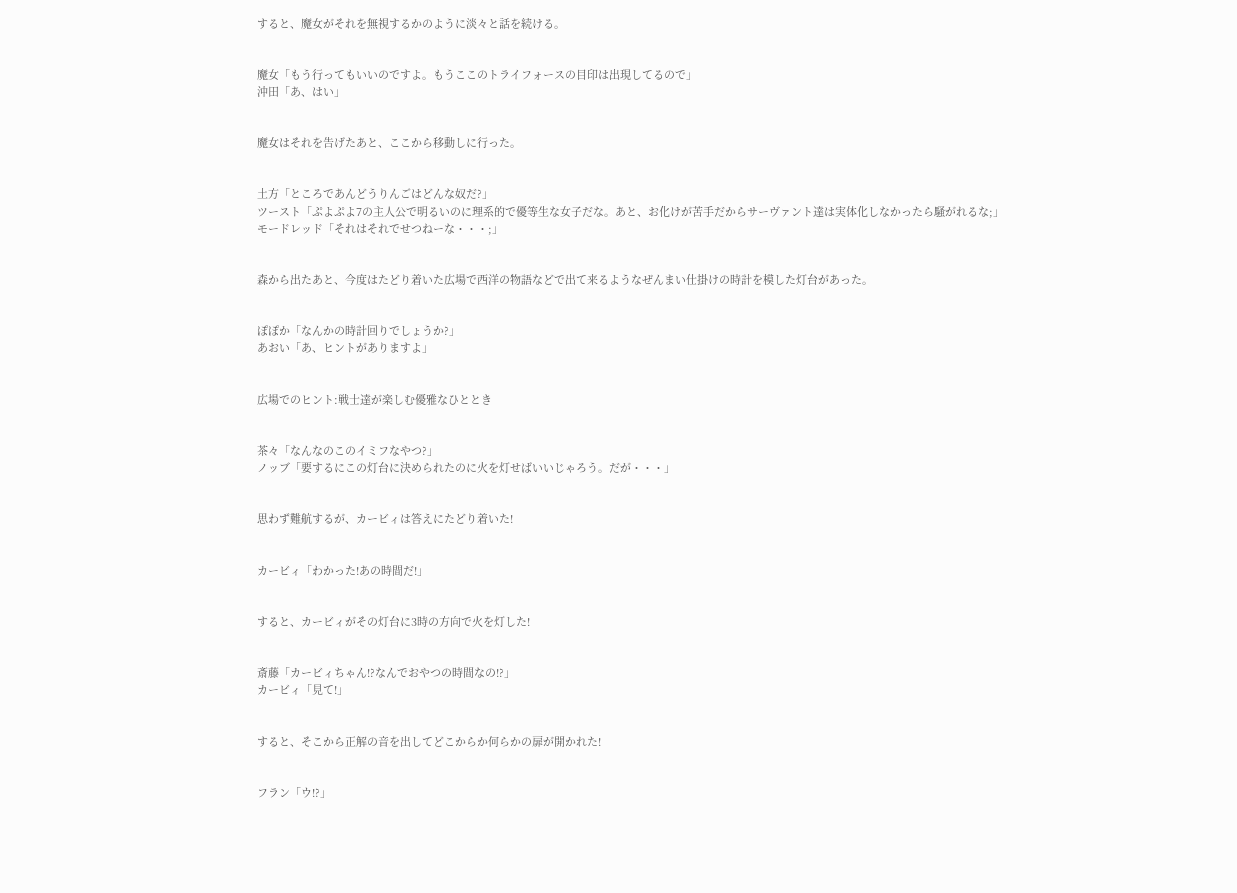すると、魔女がそれを無視するかのように淡々と話を続ける。


魔女「もう行ってもいいのですよ。もうここのトライフォースの目印は出現してるので」
沖田「あ、はい」


魔女はそれを告げたあと、ここから移動しに行った。


土方「ところであんどうりんごはどんな奴だ?」
ツースト「ぷよぷよ7の主人公で明るいのに理系的で優等生な女子だな。あと、お化けが苦手だからサーヴァント達は実体化しなかったら騒がれるな;」
モードレッド「それはそれでせつねーな・・・;」


森から出たあと、今度はたどり着いた広場で西洋の物語などで出て来るようなぜんまい仕掛けの時計を模した灯台があった。


ぽぽか「なんかの時計回りでしょうか?」
あおい「あ、ヒントがありますよ」


広場でのヒント:戦士達が楽しむ優雅なひととき


茶々「なんなのこのイミフなやつ?」
ノッブ「要するにこの灯台に決められたのに火を灯せばいいじゃろう。だが・・・」


思わず難航するが、カービィは答えにたどり着いた!


カービィ「わかった!あの時間だ!」


すると、カービィがその灯台に3時の方向で火を灯した!


斎藤「カービィちゃん!?なんでおやつの時間なの!?」
カービィ「見て!」


すると、そこから正解の音を出してどこからか何らかの扉が開かれた!


フラン「ウ!?」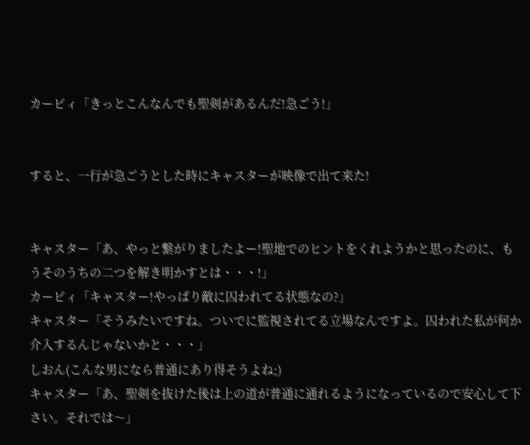カービィ「きっとこんなんでも聖剣があるんだ!急ごう!」


すると、一行が急ごうとした時にキャスターが映像で出て来た!


キャスター「あ、やっと繋がりましたよー!聖地でのヒントをくれようかと思ったのに、もうそのうちの二つを解き明かすとは・・・!」
カービィ「キャスター!やっぱり敵に囚われてる状態なの?」
キャスター「そうみたいですね。ついでに監視されてる立場なんですよ。囚われた私が何か介入するんじゃないかと・・・」
しおん(こんな男になら普通にあり得そうよね;)
キャスター「あ、聖剣を抜けた後は上の道が普通に通れるようになっているので安心して下さい。それでは〜」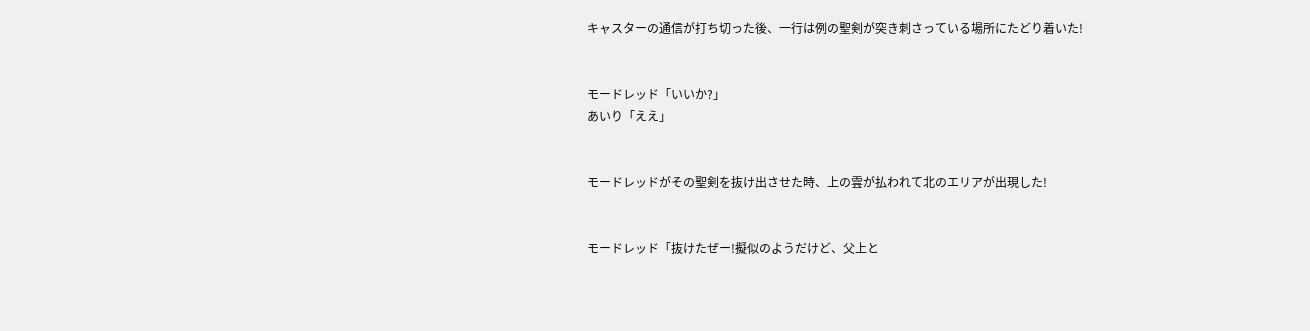キャスターの通信が打ち切った後、一行は例の聖剣が突き刺さっている場所にたどり着いた!


モードレッド「いいか?」
あいり「ええ」


モードレッドがその聖剣を抜け出させた時、上の雲が払われて北のエリアが出現した!


モードレッド「抜けたぜー!擬似のようだけど、父上と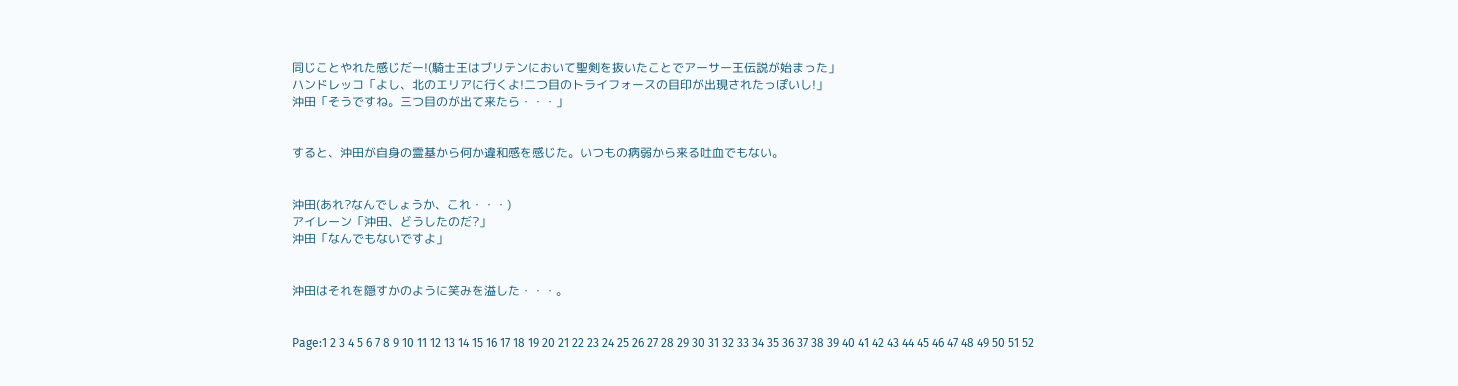同じことやれた感じだー!(騎士王はブリテンにおいて聖剣を抜いたことでアーサー王伝説が始まった」
ハンドレッコ「よし、北のエリアに行くよ!二つ目のトライフォースの目印が出現されたっぽいし!」
沖田「そうですね。三つ目のが出て来たら・・・」


すると、沖田が自身の霊基から何か違和感を感じた。いつもの病弱から来る吐血でもない。


沖田(あれ?なんでしょうか、これ・・・)
アイレーン「沖田、どうしたのだ?」
沖田「なんでもないですよ」


沖田はそれを隠すかのように笑みを溢した・・・。


Page:1 2 3 4 5 6 7 8 9 10 11 12 13 14 15 16 17 18 19 20 21 22 23 24 25 26 27 28 29 30 31 32 33 34 35 36 37 38 39 40 41 42 43 44 45 46 47 48 49 50 51 52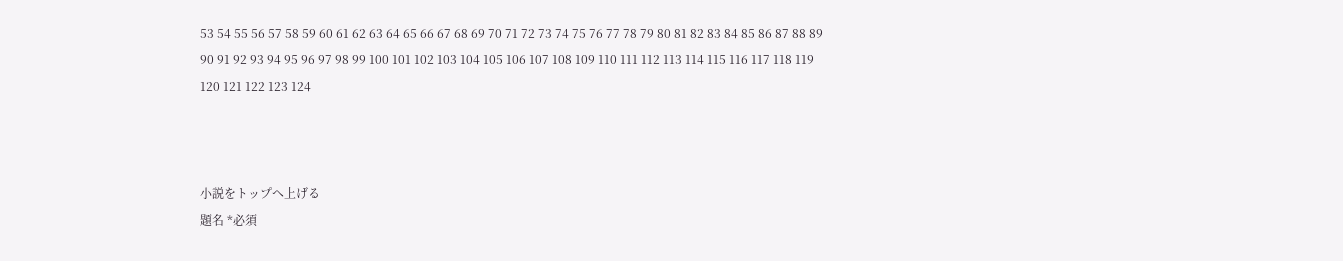53 54 55 56 57 58 59 60 61 62 63 64 65 66 67 68 69 70 71 72 73 74 75 76 77 78 79 80 81 82 83 84 85 86 87 88 89 90 91 92 93 94 95 96 97 98 99 100 101 102 103 104 105 106 107 108 109 110 111 112 113 114 115 116 117 118 119 120 121 122 123 124



小説をトップへ上げる
題名 *必須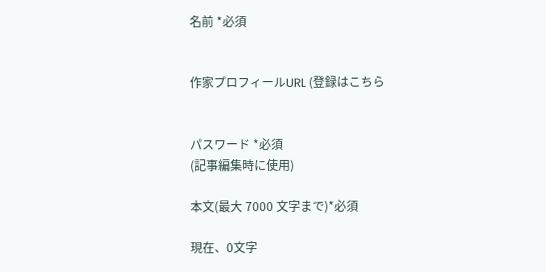名前 *必須


作家プロフィールURL (登録はこちら


パスワード *必須
(記事編集時に使用)

本文(最大 7000 文字まで)*必須

現在、0文字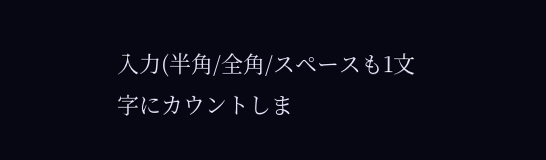入力(半角/全角/スペースも1文字にカウントしま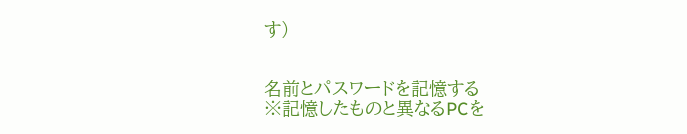す)


名前とパスワードを記憶する
※記憶したものと異なるPCを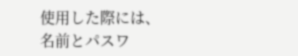使用した際には、名前とパスワ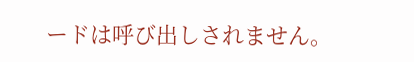ードは呼び出しされません。